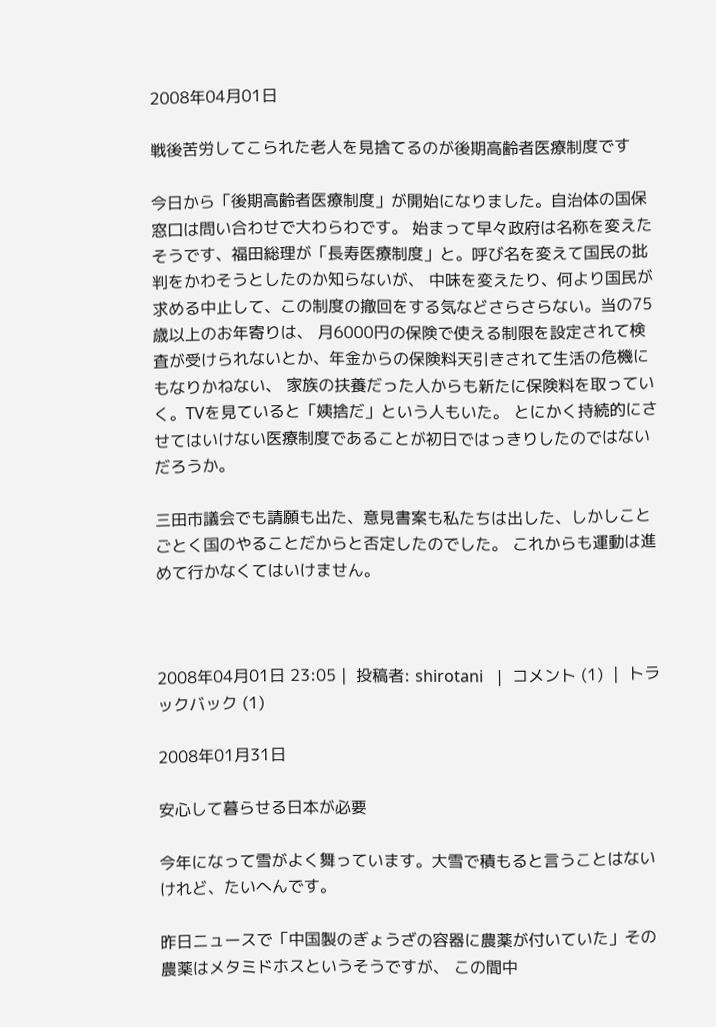2008年04月01日

戦後苦労してこられた老人を見捨てるのが後期高齢者医療制度です

今日から「後期高齢者医療制度」が開始になりました。自治体の国保窓口は問い合わせで大わらわです。 始まって早々政府は名称を変えたそうです、福田総理が「長寿医療制度」と。呼び名を変えて国民の批判をかわそうとしたのか知らないが、 中味を変えたり、何より国民が求める中止して、この制度の撤回をする気などさらさらない。当の75歳以上のお年寄りは、 月6000円の保険で使える制限を設定されて検査が受けられないとか、年金からの保険料天引きされて生活の危機にもなりかねない、 家族の扶養だった人からも新たに保険料を取っていく。TVを見ていると「姨捨だ」という人もいた。 とにかく持続的にさせてはいけない医療制度であることが初日ではっきりしたのではないだろうか。

三田市議会でも請願も出た、意見書案も私たちは出した、しかしことごとく国のやることだからと否定したのでした。 これからも運動は進めて行かなくてはいけません。



2008年04月01日 23:05 |  投稿者: shirotani   |  コメント (1)  |  トラックバック (1)

2008年01月31日

安心して暮らせる日本が必要

今年になって雪がよく舞っています。大雪で積もると言うことはないけれど、たいへんです。

昨日ニュースで「中国製のぎょうざの容器に農薬が付いていた」その農薬はメタミドホスというそうですが、 この間中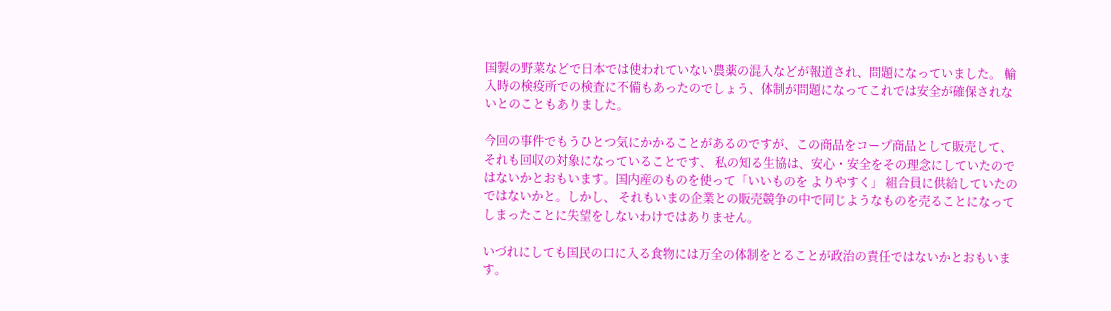国製の野菜などで日本では使われていない農薬の混入などが報道され、問題になっていました。 輸入時の検疫所での検査に不備もあったのでしょう、体制が問題になってこれでは安全が確保されないとのこともありました。

今回の事件でもうひとつ気にかかることがあるのですが、この商品をコープ商品として販売して、それも回収の対象になっていることです、 私の知る生協は、安心・安全をその理念にしていたのではないかとおもいます。国内産のものを使って「いいものを よりやすく」 組合員に供給していたのではないかと。しかし、 それもいまの企業との販売競争の中で同じようなものを売ることになってしまったことに失望をしないわけではありません。

いづれにしても国民の口に入る食物には万全の体制をとることが政治の責任ではないかとおもいます。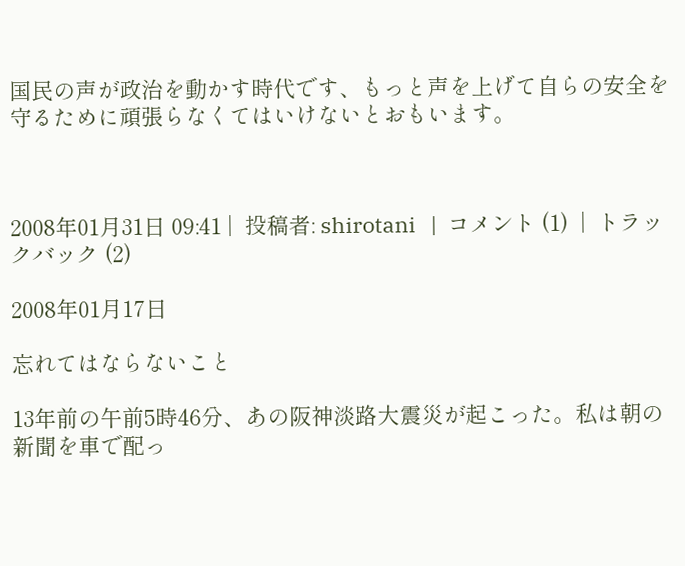国民の声が政治を動かす時代です、もっと声を上げて自らの安全を守るために頑張らなくてはいけないとおもいます。



2008年01月31日 09:41 |  投稿者: shirotani   |  コメント (1)  |  トラックバック (2)

2008年01月17日

忘れてはならないこと

13年前の午前5時46分、あの阪神淡路大震災が起こった。私は朝の新聞を車で配っ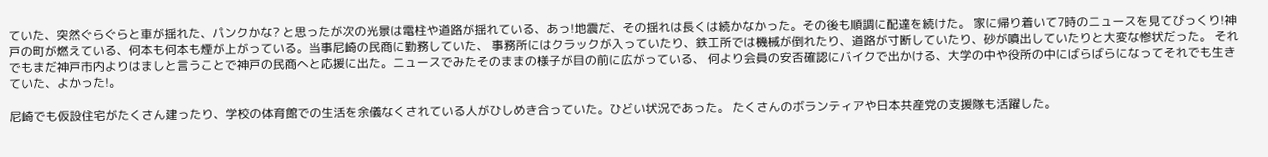ていた、突然ぐらぐらと車が揺れた、パンクかな? と思ったが次の光景は電柱や道路が揺れている、あっ!地震だ、その揺れは長くは続かなかった。その後も順調に配達を続けた。 家に帰り着いて7時のニュースを見てびっくり!神戸の町が燃えている、何本も何本も煙が上がっている。当事尼崎の民商に勤務していた、 事務所にはクラックが入っていたり、鉄工所では機械が倒れたり、道路が寸断していたり、砂が噴出していたりと大変な惨状だった。 それでもまだ神戸市内よりはましと言うことで神戸の民商へと応援に出た。ニュースでみたそのままの様子が目の前に広がっている、 何より会員の安否確認にバイクで出かける、大学の中や役所の中にばらばらになってそれでも生きていた、よかった!。

尼崎でも仮設住宅がたくさん建ったり、学校の体育館での生活を余儀なくされている人がひしめき合っていた。ひどい状況であった。 たくさんのボランティアや日本共産党の支援隊も活躍した。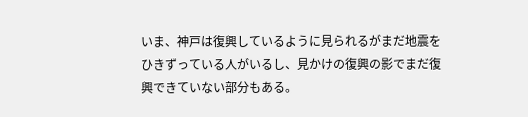いま、神戸は復興しているように見られるがまだ地震をひきずっている人がいるし、見かけの復興の影でまだ復興できていない部分もある。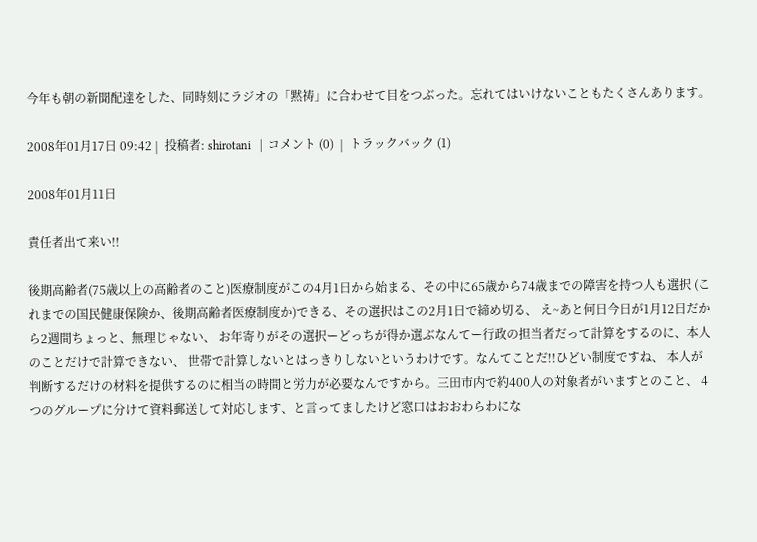今年も朝の新聞配達をした、同時刻にラジオの「黙祷」に合わせて目をつぶった。忘れてはいけないこともたくさんあります。

2008年01月17日 09:42 |  投稿者: shirotani   |  コメント (0)  |  トラックバック (1)

2008年01月11日

責任者出て来い!!

後期高齢者(75歳以上の高齢者のこと)医療制度がこの4月1日から始まる、その中に65歳から74歳までの障害を持つ人も選択 (これまでの国民健康保険か、後期高齢者医療制度か)できる、その選択はこの2月1日で締め切る、 え~あと何日今日が1月12日だから2週間ちょっと、無理じゃない、 お年寄りがその選択ーどっちが得か選ぶなんてー行政の担当者だって計算をするのに、本人のことだけで計算できない、 世帯で計算しないとはっきりしないというわけです。なんてことだ!!ひどい制度ですね、 本人が判断するだけの材料を提供するのに相当の時間と労力が必要なんですから。三田市内で約400人の対象者がいますとのこと、 4つのグループに分けて資料郵送して対応します、と言ってましたけど窓口はおおわらわにな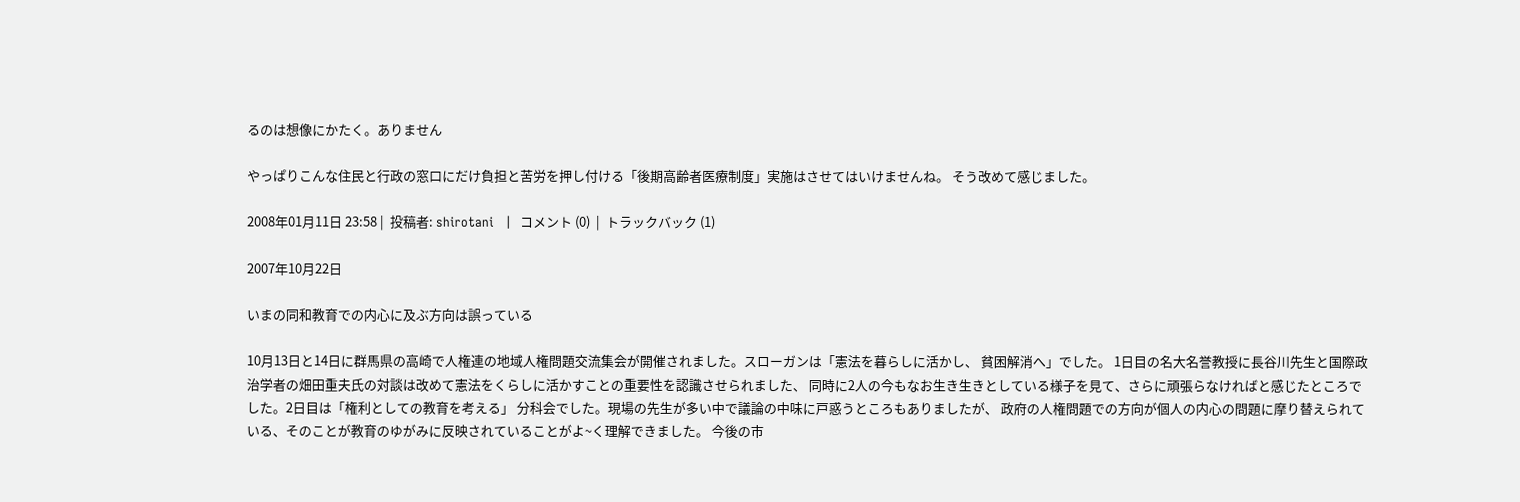るのは想像にかたく。ありません

やっぱりこんな住民と行政の窓口にだけ負担と苦労を押し付ける「後期高齢者医療制度」実施はさせてはいけませんね。 そう改めて感じました。

2008年01月11日 23:58 |  投稿者: shirotani   |  コメント (0)  |  トラックバック (1)

2007年10月22日

いまの同和教育での内心に及ぶ方向は誤っている

10月13日と14日に群馬県の高崎で人権連の地域人権問題交流集会が開催されました。スローガンは「憲法を暮らしに活かし、 貧困解消へ」でした。 1日目の名大名誉教授に長谷川先生と国際政治学者の畑田重夫氏の対談は改めて憲法をくらしに活かすことの重要性を認識させられました、 同時に2人の今もなお生き生きとしている様子を見て、さらに頑張らなければと感じたところでした。2日目は「権利としての教育を考える」 分科会でした。現場の先生が多い中で議論の中味に戸惑うところもありましたが、 政府の人権問題での方向が個人の内心の問題に摩り替えられている、そのことが教育のゆがみに反映されていることがよ~く理解できました。 今後の市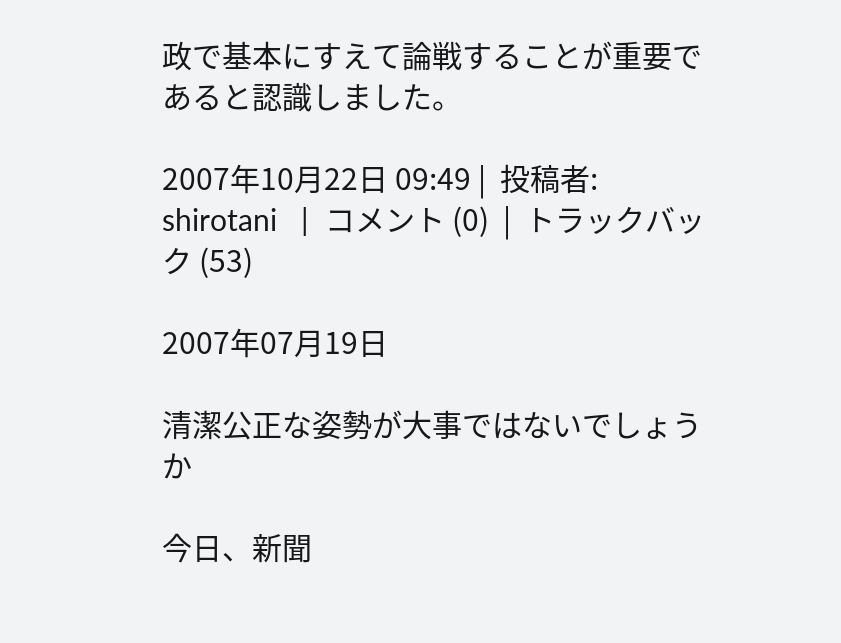政で基本にすえて論戦することが重要であると認識しました。

2007年10月22日 09:49 |  投稿者: shirotani   |  コメント (0)  |  トラックバック (53)

2007年07月19日

清潔公正な姿勢が大事ではないでしょうか

今日、新聞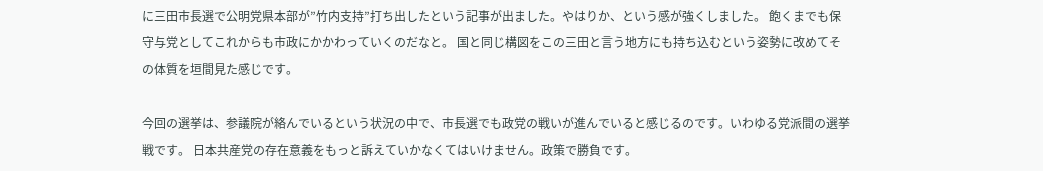に三田市長選で公明党県本部が”竹内支持”打ち出したという記事が出ました。やはりか、という感が強くしました。 飽くまでも保守与党としてこれからも市政にかかわっていくのだなと。 国と同じ構図をこの三田と言う地方にも持ち込むという姿勢に改めてその体質を垣間見た感じです。

今回の選挙は、参議院が絡んでいるという状況の中で、市長選でも政党の戦いが進んでいると感じるのです。いわゆる党派間の選挙戦です。 日本共産党の存在意義をもっと訴えていかなくてはいけません。政策で勝負です。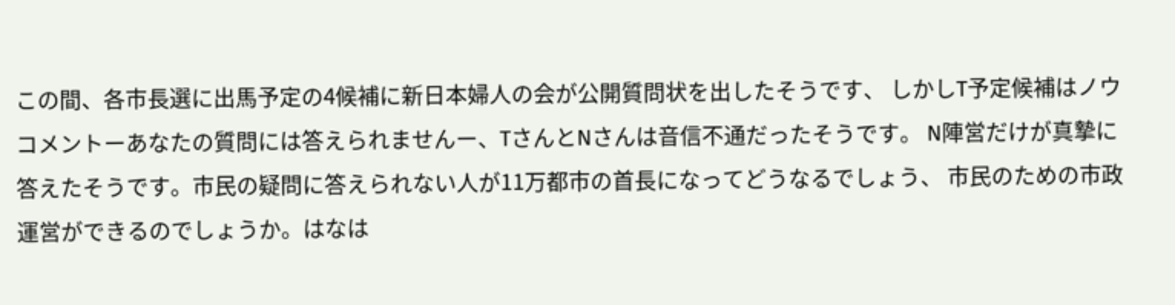この間、各市長選に出馬予定の4候補に新日本婦人の会が公開質問状を出したそうです、 しかしT予定候補はノウコメントーあなたの質問には答えられませんー、TさんとNさんは音信不通だったそうです。 N陣営だけが真摯に答えたそうです。市民の疑問に答えられない人が11万都市の首長になってどうなるでしょう、 市民のための市政運営ができるのでしょうか。はなは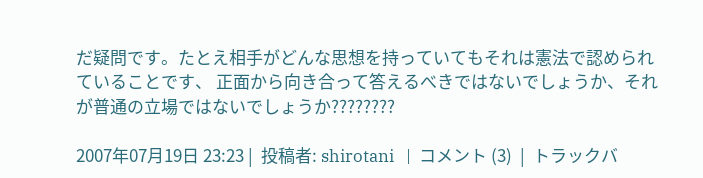だ疑問です。たとえ相手がどんな思想を持っていてもそれは憲法で認められていることです、 正面から向き合って答えるべきではないでしょうか、それが普通の立場ではないでしょうか????????

2007年07月19日 23:23 |  投稿者: shirotani   |  コメント (3)  |  トラックバ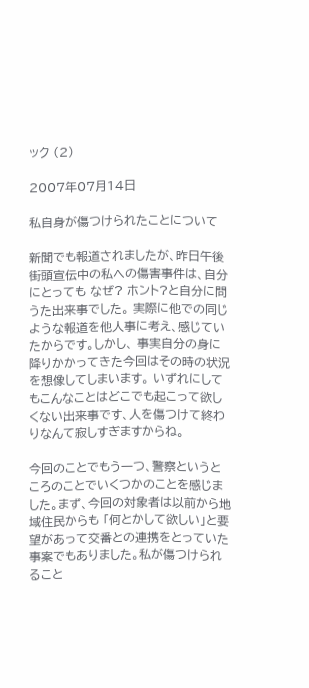ック (2)

2007年07月14日

私自身が傷つけられたことについて

新聞でも報道されましたが、昨日午後街頭宣伝中の私への傷害事件は、自分にとっても なぜ? ホント?と自分に問うた出来事でした。 実際に他での同じような報道を他人事に考え、感じていたからです。しかし、 事実自分の身に降りかかってきた今回はその時の状況を想像してしまいます。 いずれにしてもこんなことはどこでも起こって欲しくない出来事です、人を傷つけて終わりなんて寂しすぎますからね。

今回のことでもう一つ、警察というところのことでいくつかのことを感じました。まず、今回の対象者は以前から地域住民からも 「何とかして欲しい」と要望があって交番との連携をとっていた事案でもありました。私が傷つけられること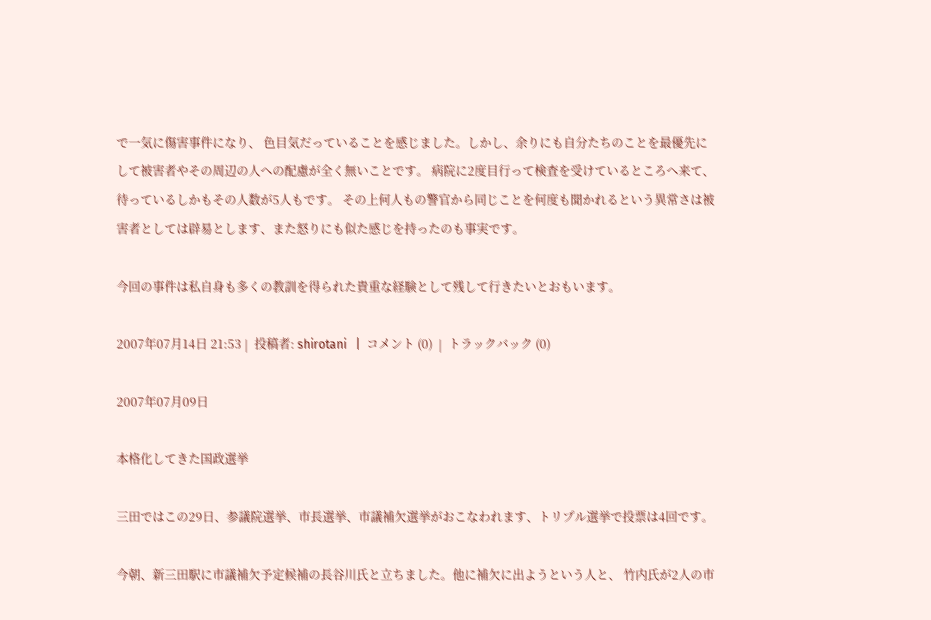で一気に傷害事件になり、 色目気だっていることを感じました。しかし、余りにも自分たちのことを最優先にして被害者やその周辺の人への配慮が全く無いことです。 病院に2度目行って検査を受けているところへ来て、待っているしかもその人数が5人もです。 その上何人もの警官から同じことを何度も聞かれるという異常さは被害者としては辟易とします、また怒りにも似た感じを持ったのも事実です。

今回の事件は私自身も多くの教訓を得られた貴重な経験として残して行きたいとおもいます。

2007年07月14日 21:53 |  投稿者: shirotani   |  コメント (0)  |  トラックバック (0)

2007年07月09日

本格化してきた国政選挙

三田ではこの29日、参議院選挙、市長選挙、市議補欠選挙がおこなわれます、トリプル選挙で投票は4回です。

今朝、新三田駅に市議補欠予定候補の長谷川氏と立ちました。他に補欠に出ようという人と、 竹内氏が2人の市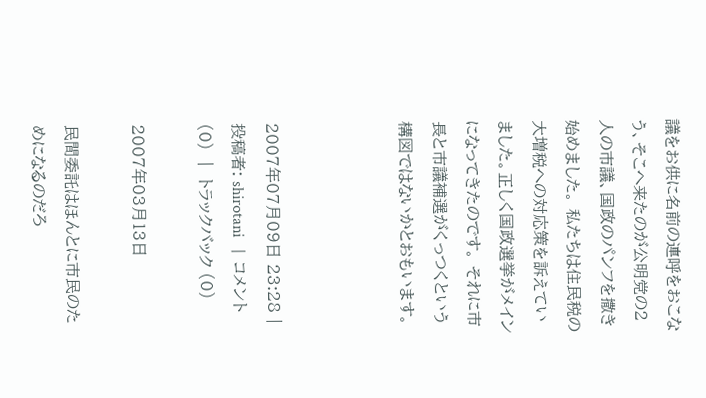議をお供に名前の連呼をおこなう、そこへ来たのが公明党の2人の市議、国政のパンフを撒き始めました。 私たちは住民税の大増税への対応策を訴えていました。正しく国政選挙がメインになってきたのです。 それに市長と市議補選がくっつくという構図ではないかとおもいます。



2007年07月09日 23:28 |  投稿者: shirotani   |  コメント (0)  |  トラックバック (0)

2007年03月13日

民間委託はほんとに市民のためになるのだろ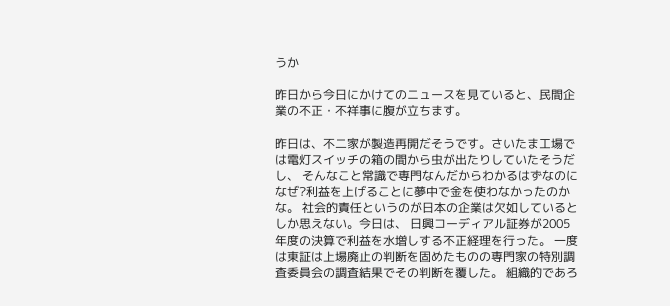うか

昨日から今日にかけてのニュースを見ていると、民間企業の不正・不祥事に腹が立ちます。

昨日は、不二家が製造再開だそうです。さいたま工場では電灯スイッチの箱の間から虫が出たりしていたそうだし、 そんなこと常識で専門なんだからわかるはずなのになぜ?利益を上げることに夢中で金を使わなかったのかな。 社会的責任というのが日本の企業は欠如しているとしか思えない。今日は、 日興コーディアル証券が2005年度の決算で利益を水増しする不正経理を行った。 一度は東証は上場廃止の判断を固めたものの専門家の特別調査委員会の調査結果でその判断を覆した。 組織的であろ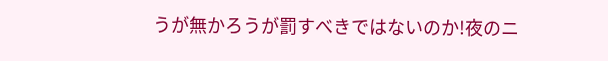うが無かろうが罰すべきではないのか!夜のニ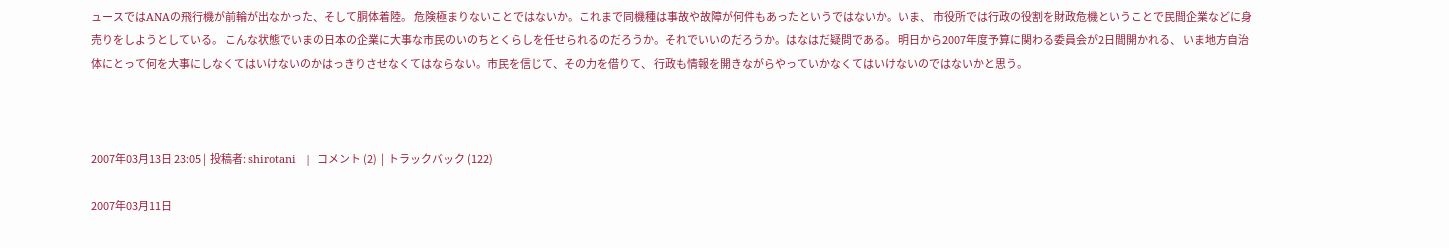ュースではANAの飛行機が前輪が出なかった、そして胴体着陸。 危険極まりないことではないか。これまで同機種は事故や故障が何件もあったというではないか。いま、 市役所では行政の役割を財政危機ということで民間企業などに身売りをしようとしている。 こんな状態でいまの日本の企業に大事な市民のいのちとくらしを任せられるのだろうか。それでいいのだろうか。はなはだ疑問である。 明日から2007年度予算に関わる委員会が2日間開かれる、 いま地方自治体にとって何を大事にしなくてはいけないのかはっきりさせなくてはならない。市民を信じて、その力を借りて、 行政も情報を開きながらやっていかなくてはいけないのではないかと思う。



2007年03月13日 23:05 |  投稿者: shirotani   |  コメント (2)  |  トラックバック (122)

2007年03月11日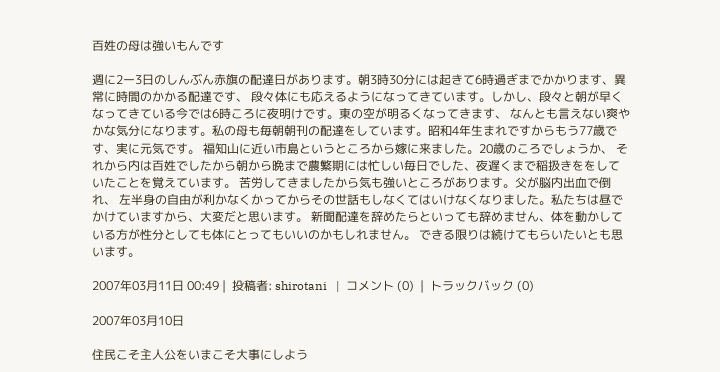百姓の母は強いもんです

週に2ー3日のしんぶん赤旗の配達日があります。朝3時30分には起きて6時過ぎまでかかります、異常に時間のかかる配達です、 段々体にも応えるようになってきています。しかし、段々と朝が早くなってきている今では6時ころに夜明けです。東の空が明るくなってきます、 なんとも言えない爽やかな気分になります。私の母も毎朝朝刊の配達をしています。昭和4年生まれですからもう77歳です、実に元気です。 福知山に近い市島というところから嫁に来ました。20歳のころでしょうか、 それから内は百姓でしたから朝から晩まで農繁期には忙しい毎日でした、夜遅くまで稲扱きををしていたことを覚えています。 苦労してきましたから気も強いところがあります。父が脳内出血で倒れ、 左半身の自由が利かなくかってからその世話もしなくてはいけなくなりました。私たちは昼でかけていますから、大変だと思います。 新聞配達を辞めたらといっても辞めません、体を動かしている方が性分としても体にとってもいいのかもしれません。 できる限りは続けてもらいたいとも思います。

2007年03月11日 00:49 |  投稿者: shirotani   |  コメント (0)  |  トラックバック (0)

2007年03月10日

住民こそ主人公をいまこそ大事にしよう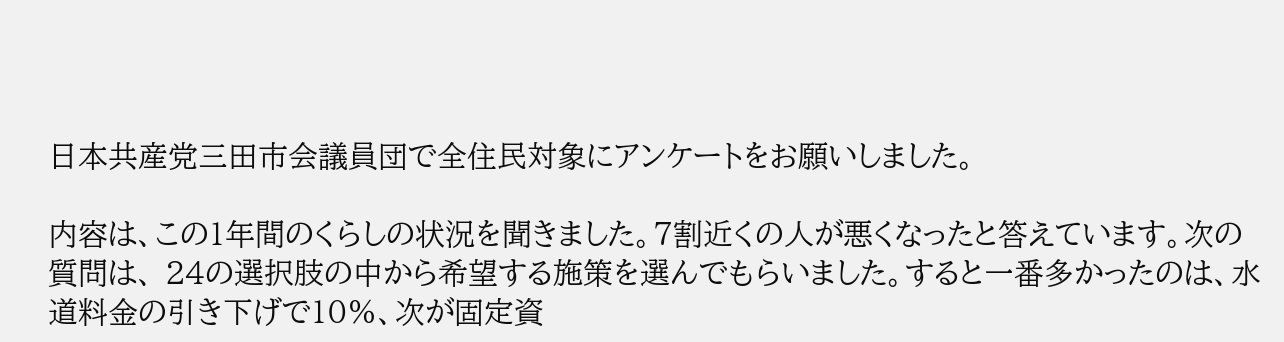日本共産党三田市会議員団で全住民対象にアンケートをお願いしました。

内容は、この1年間のくらしの状況を聞きました。7割近くの人が悪くなったと答えています。次の質問は、 24の選択肢の中から希望する施策を選んでもらいました。すると一番多かったのは、水道料金の引き下げで10%、次が固定資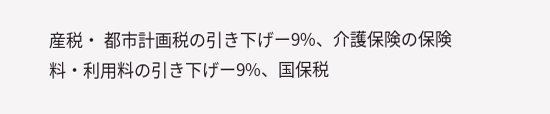産税・ 都市計画税の引き下げー9%、介護保険の保険料・利用料の引き下げー9%、国保税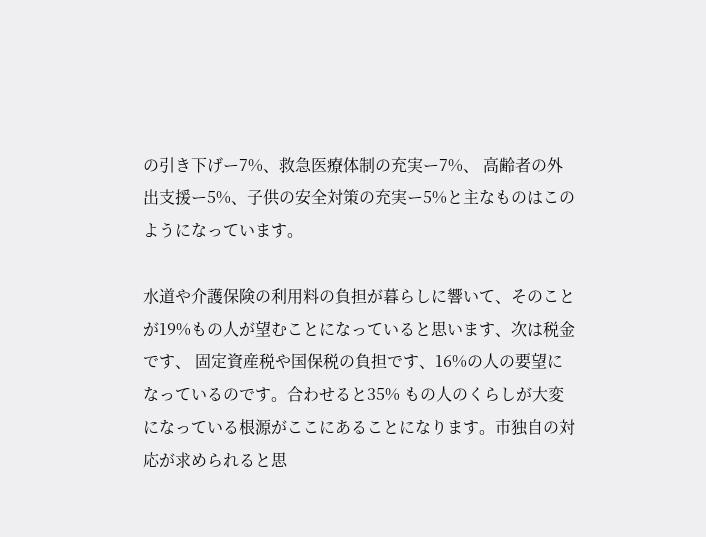の引き下げー7%、救急医療体制の充実ー7%、 高齢者の外出支援ー5%、子供の安全対策の充実ー5%と主なものはこのようになっています。

水道や介護保険の利用料の負担が暮らしに響いて、そのことが19%もの人が望むことになっていると思います、次は税金です、 固定資産税や国保税の負担です、16%の人の要望になっているのです。合わせると35% もの人のくらしが大変になっている根源がここにあることになります。市独自の対応が求められると思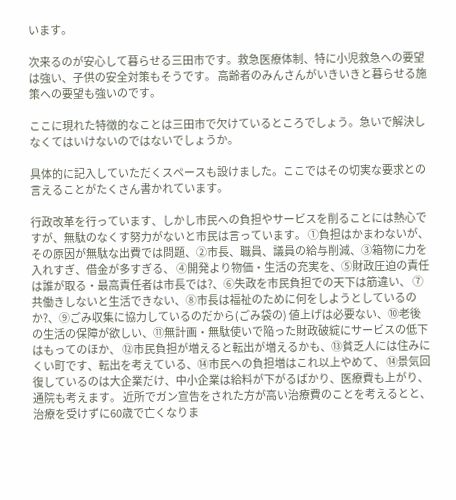います。

次来るのが安心して暮らせる三田市です。救急医療体制、特に小児救急への要望は強い、子供の安全対策もそうです。 高齢者のみんさんがいきいきと暮らせる施策への要望も強いのです。

ここに現れた特徴的なことは三田市で欠けているところでしょう。急いで解決しなくてはいけないのではないでしょうか。

具体的に記入していただくスペースも設けました。ここではその切実な要求との言えることがたくさん書かれています。

行政改革を行っています、しかし市民への負担やサービスを削ることには熱心ですが、無駄のなくす努力がないと市民は言っています。 ①負担はかまわないが、その原因が無駄な出費では問題、②市長、職員、議員の給与削減、③箱物に力を入れすぎ、借金が多すぎる、 ④開発より物価・生活の充実を、⑤財政圧迫の責任は誰が取る・最高責任者は市長では?、⑥失政を市民負担での天下は筋違い、 ⑦共働きしないと生活できない、⑧市長は福祉のために何をしようとしているのか?、⑨ごみ収集に協力しているのだから(ごみ袋の) 値上げは必要ない、⑩老後の生活の保障が欲しい、⑪無計画・無駄使いで陥った財政破綻にサービスの低下はもってのほか、 ⑫市民負担が増えると転出が増えるかも、⑬貧乏人には住みにくい町です、転出を考えている、⑭市民への負担増はこれ以上やめて、 ⑭景気回復しているのは大企業だけ、中小企業は給料が下がるばかり、医療費も上がり、通院も考えます。 近所でガン宣告をされた方が高い治療費のことを考えるとと、治療を受けずに60歳で亡くなりま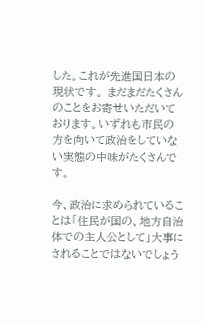した。これが先進国日本の現状です。 まだまだたくさんのことをお寄せいただいております。いずれも市民の方を向いて政治をしていない実態の中味がたくさんです。

今、政治に求められていることは「住民が国の、地方自治体での主人公として」大事にされることではないでしょう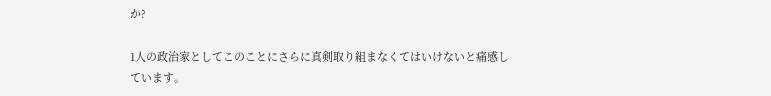か?

1人の政治家としてこのことにさらに真剣取り組まなくてはいけないと痛感しています。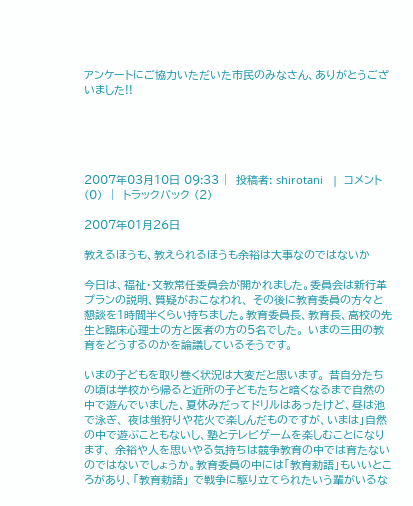アンケートにご協力いただいた市民のみなさん、ありがとうございました!!





2007年03月10日 09:33 |  投稿者: shirotani   |  コメント (0)  |  トラックバック (2)

2007年01月26日

教えるほうも、教えられるほうも余裕は大事なのではないか

今日は、福祉・文教常任委員会が開かれました。委員会は新行革プランの説明、質疑がおこなわれ、 その後に教育委員の方々と懇談を1時間半くらい持ちました。教育委員長、教育長、高校の先生と臨床心理士の方と医者の方の5名でした。 いまの三田の教育をどうするのかを論議しているそうです。

いまの子どもを取り巻く状況は大変だと思います。 昔自分たちの頃は学校から帰ると近所の子どもたちと暗くなるまで自然の中で遊んでいました、夏休みだってドリルはあったけど、昼は池で泳ぎ、 夜は蛍狩りや花火で楽しんだものですが、いまは」自然の中で遊ぶこともないし、塾とテレビゲームを楽しむことになります、 余裕や人を思いやる気持ちは競争教育の中では育たないのではないでしょうか。教育委員の中には「教育勅語」もいいところがあり、「教育勅語」 で戦争に駆り立てられたいう輩がいるな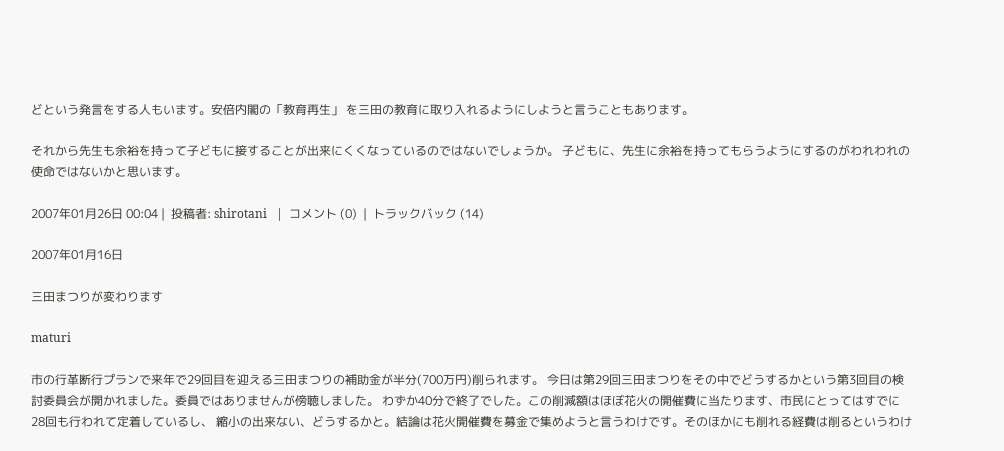どという発言をする人もいます。安倍内閣の「教育再生」 を三田の教育に取り入れるようにしようと言うこともあります。

それから先生も余裕を持って子どもに接することが出来にくくなっているのではないでしょうか。 子どもに、先生に余裕を持ってもらうようにするのがわれわれの使命ではないかと思います。

2007年01月26日 00:04 |  投稿者: shirotani   |  コメント (0)  |  トラックバック (14)

2007年01月16日

三田まつりが変わります

maturi

市の行革断行プランで来年で29回目を迎える三田まつりの補助金が半分(700万円)削られます。 今日は第29回三田まつりをその中でどうするかという第3回目の検討委員会が開かれました。委員ではありませんが傍聴しました。 わずか40分で終了でした。この削減額はほぼ花火の開催費に当たります、市民にとってはすでに28回も行われて定着しているし、 縮小の出来ない、どうするかと。結論は花火開催費を募金で集めようと言うわけです。そのほかにも削れる経費は削るというわけ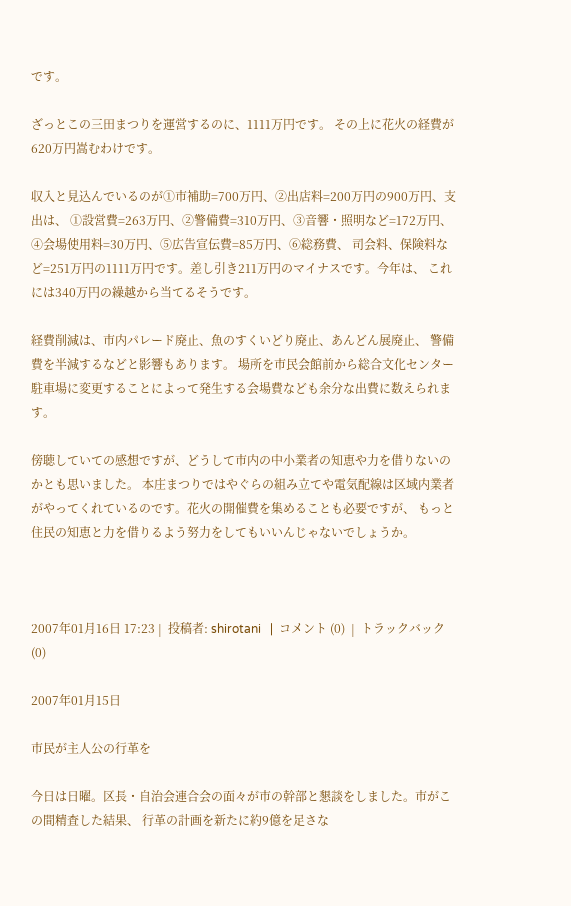です。

ざっとこの三田まつりを運営するのに、1111万円です。 その上に花火の経費が620万円嵩むわけです。

収入と見込んでいるのが①市補助=700万円、②出店料=200万円の900万円、支出は、 ①設営費=263万円、②警備費=310万円、③音響・照明など=172万円、④会場使用料=30万円、⑤広告宣伝費=85万円、⑥総務費、 司会料、保険料など=251万円の1111万円です。差し引き211万円のマイナスです。今年は、 これには340万円の繰越から当てるそうです。

経費削減は、市内パレード廃止、魚のすくいどり廃止、あんどん展廃止、 警備費を半減するなどと影響もあります。 場所を市民会館前から総合文化センター駐車場に変更することによって発生する会場費なども余分な出費に数えられます。

傍聴していての感想ですが、どうして市内の中小業者の知恵や力を借りないのかとも思いました。 本庄まつりではやぐらの組み立てや電気配線は区域内業者がやってくれているのです。花火の開催費を集めることも必要ですが、 もっと住民の知恵と力を借りるよう努力をしてもいいんじゃないでしょうか。



2007年01月16日 17:23 |  投稿者: shirotani   |  コメント (0)  |  トラックバック (0)

2007年01月15日

市民が主人公の行革を

今日は日曜。区長・自治会連合会の面々が市の幹部と懇談をしました。市がこの間精査した結果、 行革の計画を新たに約9億を足さな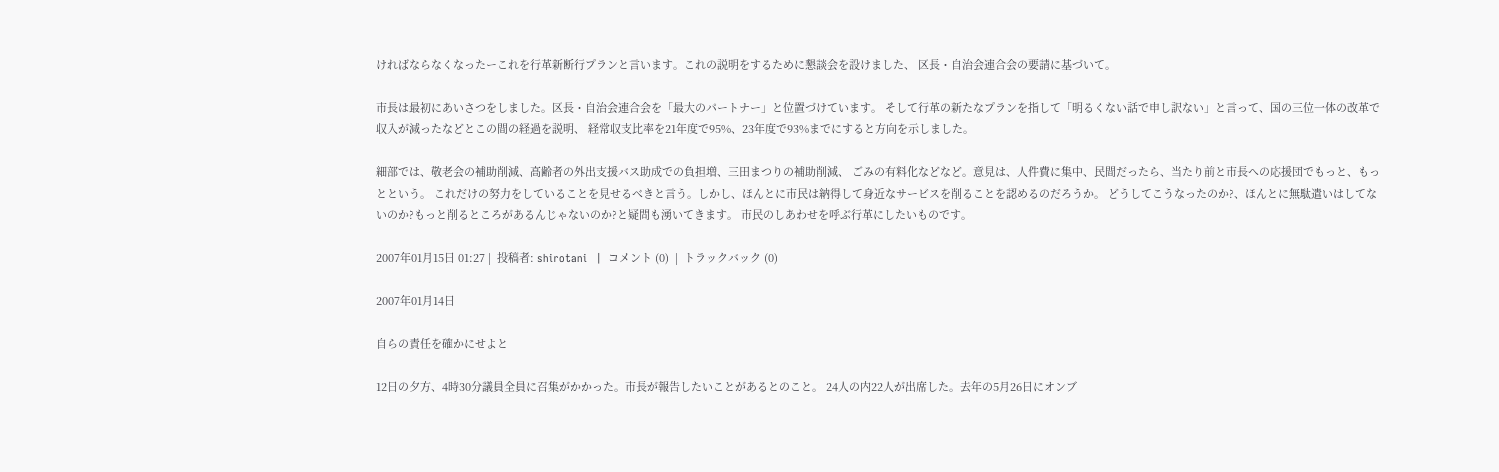ければならなくなったーこれを行革新断行プランと言います。これの説明をするために懇談会を設けました、 区長・自治会連合会の要請に基づいて。

市長は最初にあいさつをしました。区長・自治会連合会を「最大のパートナー」と位置づけています。 そして行革の新たなプランを指して「明るくない話で申し訳ない」と言って、国の三位一体の改革で収入が減ったなどとこの間の経過を説明、 経常収支比率を21年度で95%、23年度で93%までにすると方向を示しました。

細部では、敬老会の補助削減、高齢者の外出支援バス助成での負担増、三田まつりの補助削減、 ごみの有料化などなど。意見は、人件費に集中、民間だったら、当たり前と市長への応援団でもっと、もっとという。 これだけの努力をしていることを見せるべきと言う。しかし、ほんとに市民は納得して身近なサービスを削ることを認めるのだろうか。 どうしてこうなったのか?、ほんとに無駄遣いはしてないのか?もっと削るところがあるんじゃないのか?と疑問も湧いてきます。 市民のしあわせを呼ぶ行革にしたいものです。

2007年01月15日 01:27 |  投稿者: shirotani   |  コメント (0)  |  トラックバック (0)

2007年01月14日

自らの責任を確かにせよと

12日の夕方、4時30分議員全員に召集がかかった。市長が報告したいことがあるとのこと。 24人の内22人が出席した。去年の5月26日にオンブ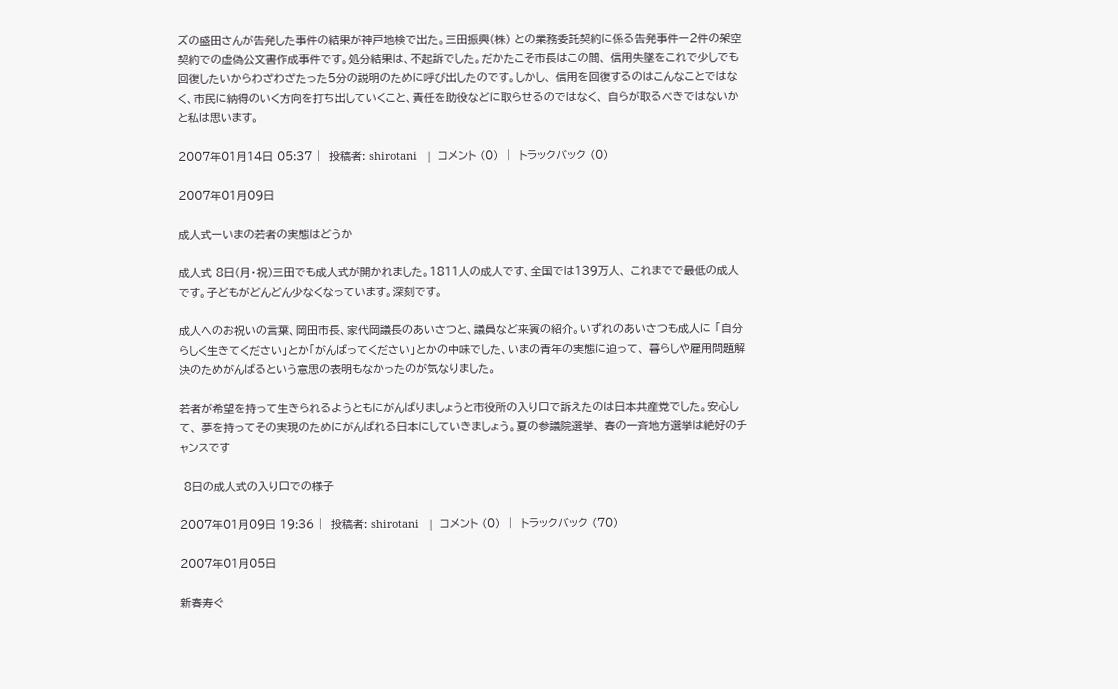ズの盛田さんが告発した事件の結果が神戸地検で出た。三田振興(株) との業務委託契約に係る告発事件ー2件の架空契約での虚偽公文書作成事件です。処分結果は、不起訴でした。だかたこそ市長はこの間、 信用失墜をこれで少しでも回復したいからわざわざたった5分の説明のために呼び出したのです。しかし、 信用を回復するのはこんなことではなく、市民に納得のいく方向を打ち出していくこと、責任を助役などに取らせるのではなく、 自らが取るべきではないかと私は思います。

2007年01月14日 05:37 |  投稿者: shirotani   |  コメント (0)  |  トラックバック (0)

2007年01月09日

成人式ーいまの若者の実態はどうか

成人式 8日(月・祝)三田でも成人式が開かれました。1811人の成人です、全国では139万人、 これまでで最低の成人です。子どもがどんどん少なくなっています。深刻です。

成人へのお祝いの言葉、岡田市長、家代岡議長のあいさつと、議員など来賓の紹介。いずれのあいさつも成人に 「自分らしく生きてください」とか「がんばってください」とかの中味でした、いまの青年の実態に迫って、 暮らしや雇用問題解決のためがんばるという意思の表明もなかったのが気なりました。

若者が希望を持って生きられるようともにがんばりましょうと市役所の入り口で訴えたのは日本共産党でした。安心して、 夢を持ってその実現のためにがんばれる日本にしていきましょう。夏の参議院選挙、 春の一斉地方選挙は絶好のチャンスです

 8日の成人式の入り口での様子

2007年01月09日 19:36 |  投稿者: shirotani   |  コメント (0)  |  トラックバック (70)

2007年01月05日

新春寿ぐ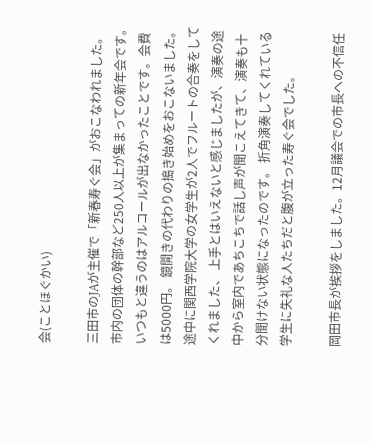会(ことほぐかい)

三田市のJAが主催で「新春寿ぐ会」がおこなわれました。 市内の団体の幹部など250人以上が集まっての新年会です。いつもと違うのはアルコールが出なかったことです。会費は5000円。 鏡開きの代わりの搗き始めをおこないました。途中に関西学院大学の女学生が2人でフルートの合奏をしてくれました、 上手とはいえないと感じましたが、演奏の途中から室内であちこちで話し声が聞こえてきて、演奏も十分聞けない状態になったのです。 折角演奏してくれている学生に失礼な人たちだと腹が立った寿ぐ会でした。

岡田市長が挨拶をしました。12月議会での市長への不信任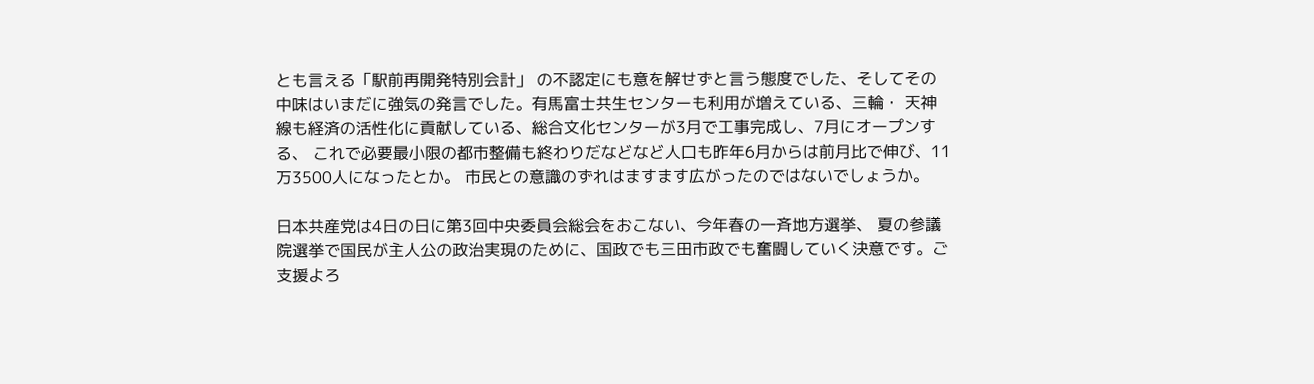とも言える「駅前再開発特別会計」 の不認定にも意を解せずと言う態度でした、そしてその中味はいまだに強気の発言でした。有馬富士共生センターも利用が増えている、三輪・ 天神線も経済の活性化に貢献している、総合文化センターが3月で工事完成し、7月にオープンする、 これで必要最小限の都市整備も終わりだなどなど人口も昨年6月からは前月比で伸び、11万3500人になったとか。 市民との意識のずれはますます広がったのではないでしょうか。

日本共産党は4日の日に第3回中央委員会総会をおこない、今年春の一斉地方選挙、 夏の参議院選挙で国民が主人公の政治実現のために、国政でも三田市政でも奮闘していく決意です。ご支援よろ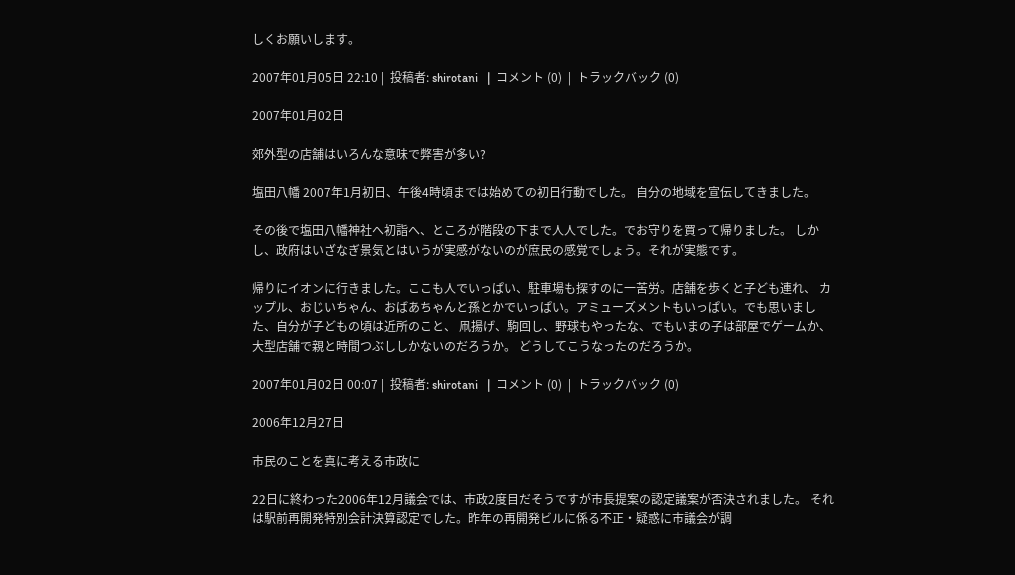しくお願いします。

2007年01月05日 22:10 |  投稿者: shirotani   |  コメント (0)  |  トラックバック (0)

2007年01月02日

郊外型の店舗はいろんな意味で弊害が多い?

塩田八幡 2007年1月初日、午後4時頃までは始めての初日行動でした。 自分の地域を宣伝してきました。

その後で塩田八幡神社へ初詣へ、ところが階段の下まで人人でした。でお守りを買って帰りました。 しかし、政府はいざなぎ景気とはいうが実感がないのが庶民の感覚でしょう。それが実態です。

帰りにイオンに行きました。ここも人でいっぱい、駐車場も探すのに一苦労。店舗を歩くと子ども連れ、 カップル、おじいちゃん、おばあちゃんと孫とかでいっぱい。アミューズメントもいっぱい。でも思いました、自分が子どもの頃は近所のこと、 凧揚げ、駒回し、野球もやったな、でもいまの子は部屋でゲームか、大型店舗で親と時間つぶししかないのだろうか。 どうしてこうなったのだろうか。

2007年01月02日 00:07 |  投稿者: shirotani   |  コメント (0)  |  トラックバック (0)

2006年12月27日

市民のことを真に考える市政に

22日に終わった2006年12月議会では、市政2度目だそうですが市長提案の認定議案が否決されました。 それは駅前再開発特別会計決算認定でした。昨年の再開発ビルに係る不正・疑惑に市議会が調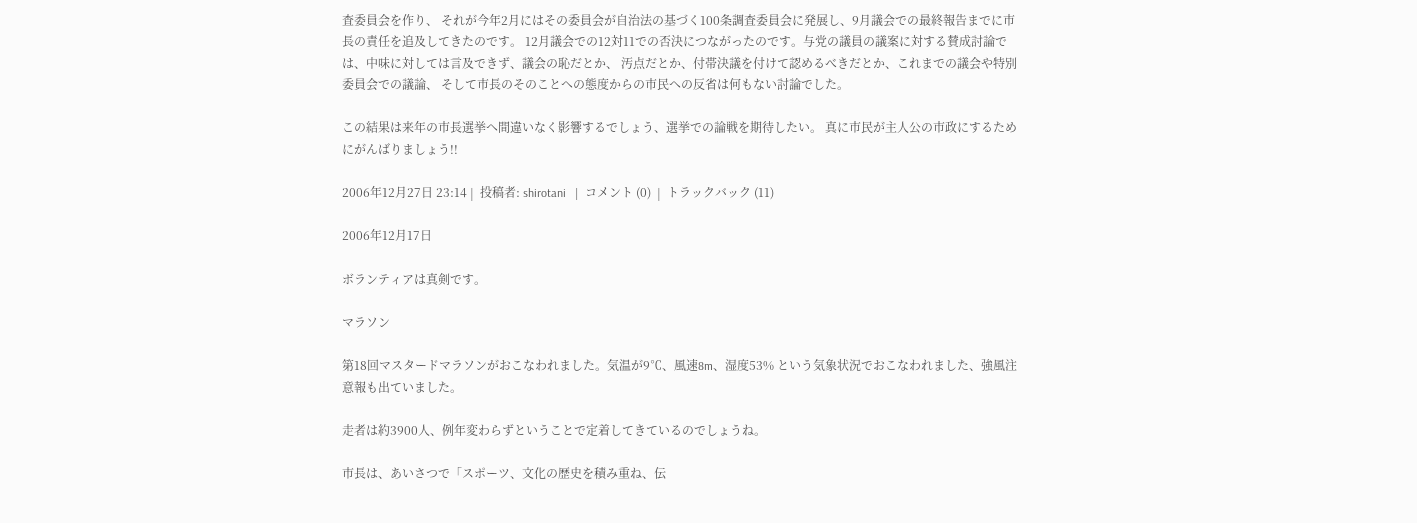査委員会を作り、 それが今年2月にはその委員会が自治法の基づく100条調査委員会に発展し、9月議会での最終報告までに市長の責任を追及してきたのです。 12月議会での12対11での否決につながったのです。与党の議員の議案に対する賛成討論では、中味に対しては言及できず、議会の恥だとか、 汚点だとか、付帯決議を付けて認めるべきだとか、これまでの議会や特別委員会での議論、 そして市長のそのことへの態度からの市民への反省は何もない討論でした。

この結果は来年の市長選挙へ間違いなく影響するでしょう、選挙での論戦を期待したい。 真に市民が主人公の市政にするためにがんばりましょう!!

2006年12月27日 23:14 |  投稿者: shirotani   |  コメント (0)  |  トラックバック (11)

2006年12月17日

ボランティアは真剣です。

マラソン

第18回マスタードマラソンがおこなわれました。気温が9℃、風速8m、湿度53% という気象状況でおこなわれました、強風注意報も出ていました。

走者は約3900人、例年変わらずということで定着してきているのでしょうね。

市長は、あいさつで「スポーツ、文化の歴史を積み重ね、伝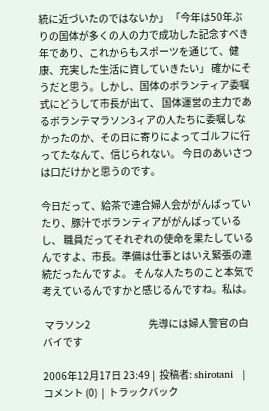統に近づいたのではないか」 「今年は50年ぶりの国体が多くの人の力で成功した記念すべき年であり、これからもスポーツを通じて、健康、充実した生活に資していきたい」 確かにそうだと思う。しかし、国体のボランティア委嘱式にどうして市長が出て、 国体運営の主力であるボランテマラソン3ィアの人たちに委嘱しなかったのか、その日に寄りによってゴルフに行ってたなんて、信じられない。 今日のあいさつは口だけかと思うのです。

今日だって、給茶で連合婦人会ががんばっていたり、豚汁でボランティアががんばっているし、 職員だってそれぞれの使命を果たしているんですよ、市長。準備は仕事とはいえ緊張の連続だったんですよ。 そんな人たちのこと本気で考えているんですかと感じるんですね。私は。

 マラソン2                             先導には婦人警官の白バイです

2006年12月17日 23:49 |  投稿者: shirotani   |  コメント (0)  |  トラックバック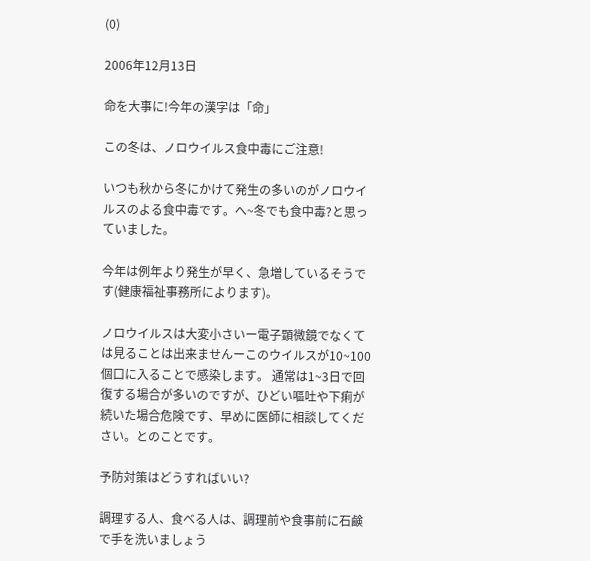(0)

2006年12月13日

命を大事に!今年の漢字は「命」

この冬は、ノロウイルス食中毒にご注意!

いつも秋から冬にかけて発生の多いのがノロウイルスのよる食中毒です。へ~冬でも食中毒?と思っていました。

今年は例年より発生が早く、急増しているそうです(健康福祉事務所によります)。

ノロウイルスは大変小さいー電子顕微鏡でなくては見ることは出来ませんーこのウイルスが10~100個口に入ることで感染します。 通常は1~3日で回復する場合が多いのですが、ひどい嘔吐や下痢が続いた場合危険です、早めに医師に相談してください。とのことです。

予防対策はどうすればいい?

調理する人、食べる人は、調理前や食事前に石鹸で手を洗いましょう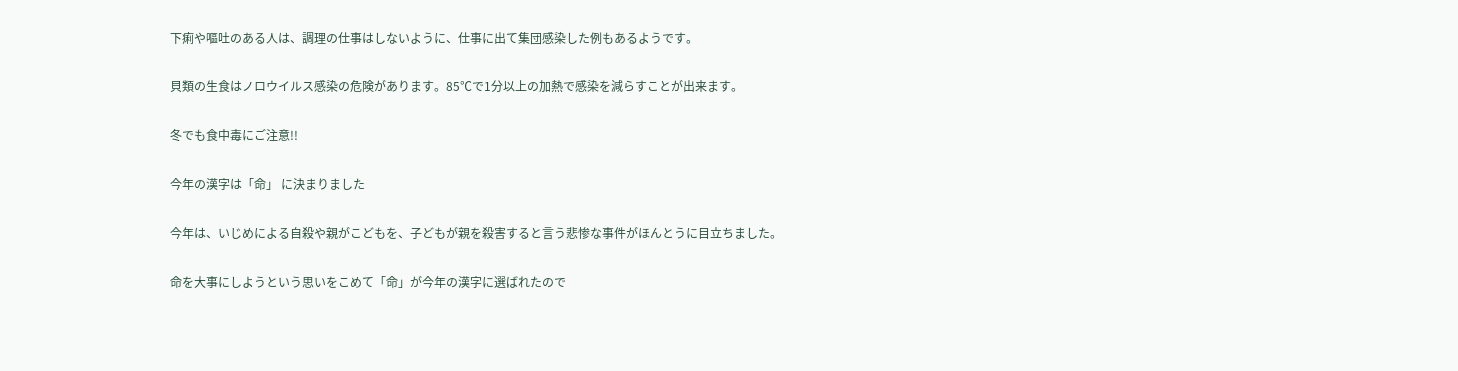下痢や嘔吐のある人は、調理の仕事はしないように、仕事に出て集団感染した例もあるようです。

貝類の生食はノロウイルス感染の危険があります。85℃で1分以上の加熱で感染を減らすことが出来ます。

冬でも食中毒にご注意!!

今年の漢字は「命」 に決まりました

今年は、いじめによる自殺や親がこどもを、子どもが親を殺害すると言う悲惨な事件がほんとうに目立ちました。

命を大事にしようという思いをこめて「命」が今年の漢字に選ばれたので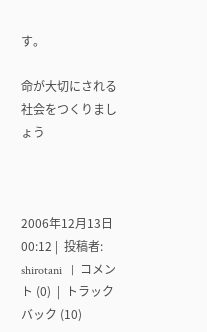す。

命が大切にされる社会をつくりましょう



2006年12月13日 00:12 |  投稿者: shirotani   |  コメント (0)  |  トラックバック (10)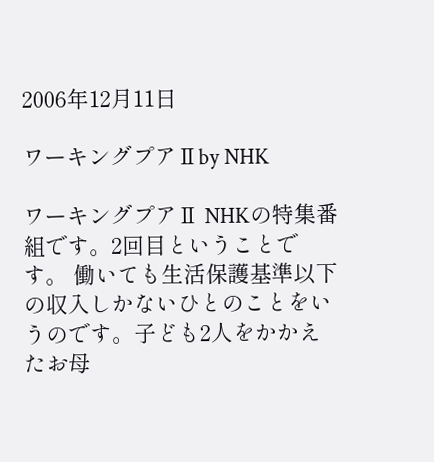2006年12月11日

ワーキングプアⅡby NHK

ワーキングプアⅡ NHKの特集番組です。2回目ということです。 働いても生活保護基準以下の収入しかないひとのことをいうのです。子ども2人をかかえたお母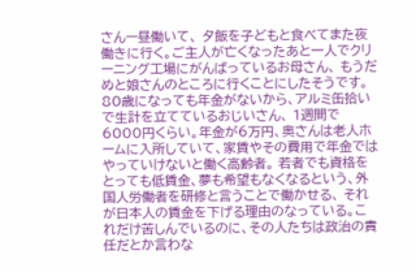さんー昼働いて、 夕飯を子どもと食べてまた夜働きに行く。ご主人が亡くなったあと一人でクリーニング工場にがんばっているお母さん、 もうだめと娘さんのところに行くことにしたそうです。80歳になっても年金がないから、アルミ缶拾いで生計を立てているおじいさん、 1週間で6000円くらい。年金が6万円、奥さんは老人ホームに入所していて、家賃やその費用で年金ではやっていけないと働く高齢者。 若者でも資格をとっても低賃金、夢も希望もなくなるという、外国人労働者を研修と言うことで働かせる、 それが日本人の賃金を下げる理由のなっている。これだけ苦しんでいるのに、その人たちは政治の責任だとか言わな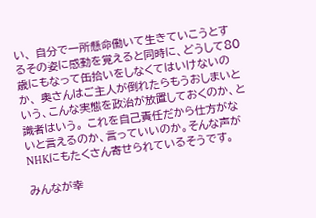い、 自分で一所懸命働いて生きていこうとするその姿に感動を覚えると同時に、どうして80歳にもなって缶拾いをしなくてはいけないのか、 奥さんはご主人が倒れたらもうおしまいという、こんな実態を政治が放置しておくのか、と識者はいう。 これを自己責任だから仕方がないと言えるのか、言っていいのか。そんな声がNHKにもたくさん寄せられているそうです。

みんなが幸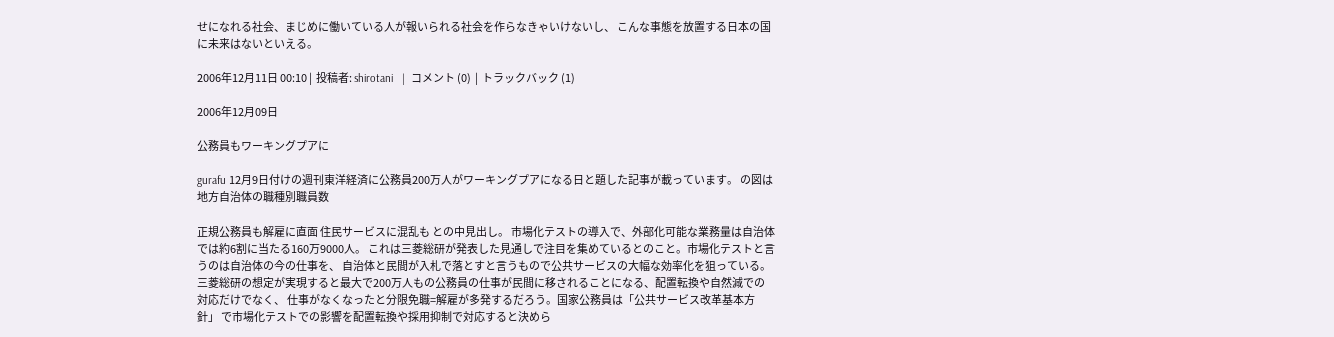せになれる社会、まじめに働いている人が報いられる社会を作らなきゃいけないし、 こんな事態を放置する日本の国に未来はないといえる。

2006年12月11日 00:10 |  投稿者: shirotani   |  コメント (0)  |  トラックバック (1)

2006年12月09日

公務員もワーキングプアに

gurafu 12月9日付けの週刊東洋経済に公務員200万人がワーキングプアになる日と題した記事が載っています。 の図は地方自治体の職種別職員数

正規公務員も解雇に直面 住民サービスに混乱も との中見出し。 市場化テストの導入で、外部化可能な業務量は自治体では約6割に当たる160万9000人。 これは三菱総研が発表した見通しで注目を集めているとのこと。市場化テストと言うのは自治体の今の仕事を、 自治体と民間が入札で落とすと言うもので公共サービスの大幅な効率化を狙っている。 三菱総研の想定が実現すると最大で200万人もの公務員の仕事が民間に移されることになる、配置転換や自然減での対応だけでなく、 仕事がなくなったと分限免職=解雇が多発するだろう。国家公務員は「公共サービス改革基本方針」 で市場化テストでの影響を配置転換や採用抑制で対応すると決めら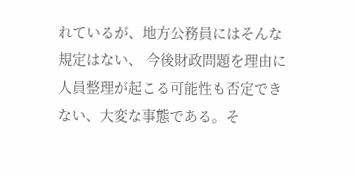れているが、地方公務員にはそんな規定はない、 今後財政問題を理由に人員整理が起こる可能性も否定できない、大変な事態である。そ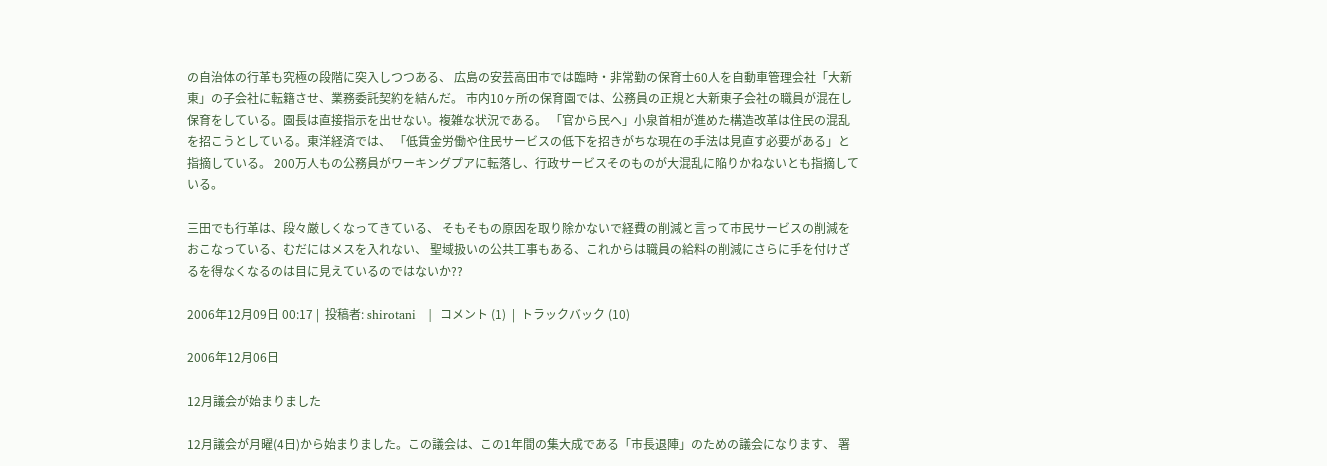の自治体の行革も究極の段階に突入しつつある、 広島の安芸高田市では臨時・非常勤の保育士60人を自動車管理会社「大新東」の子会社に転籍させ、業務委託契約を結んだ。 市内10ヶ所の保育園では、公務員の正規と大新東子会社の職員が混在し保育をしている。園長は直接指示を出せない。複雑な状況である。 「官から民へ」小泉首相が進めた構造改革は住民の混乱を招こうとしている。東洋経済では、 「低賃金労働や住民サービスの低下を招きがちな現在の手法は見直す必要がある」と指摘している。 200万人もの公務員がワーキングプアに転落し、行政サービスそのものが大混乱に陥りかねないとも指摘している。

三田でも行革は、段々厳しくなってきている、 そもそもの原因を取り除かないで経費の削減と言って市民サービスの削減をおこなっている、むだにはメスを入れない、 聖域扱いの公共工事もある、これからは職員の給料の削減にさらに手を付けざるを得なくなるのは目に見えているのではないか??

2006年12月09日 00:17 |  投稿者: shirotani   |  コメント (1)  |  トラックバック (10)

2006年12月06日

12月議会が始まりました

12月議会が月曜(4日)から始まりました。この議会は、この1年間の集大成である「市長退陣」のための議会になります、 署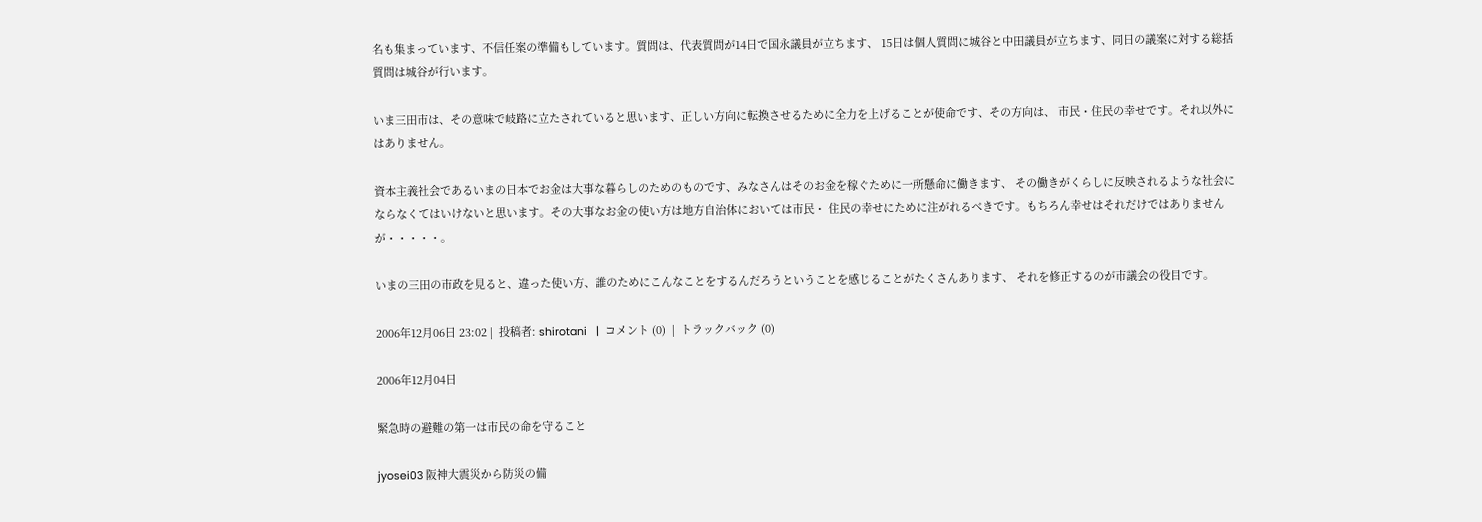名も集まっています、不信任案の準備もしています。質問は、代表質問が14日で国永議員が立ちます、 15日は個人質問に城谷と中田議員が立ちます、同日の議案に対する総括質問は城谷が行います。

いま三田市は、その意味で岐路に立たされていると思います、正しい方向に転換させるために全力を上げることが使命です、その方向は、 市民・住民の幸せです。それ以外にはありません。

資本主義社会であるいまの日本でお金は大事な暮らしのためのものです、みなさんはそのお金を稼ぐために一所懸命に働きます、 その働きがくらしに反映されるような社会にならなくてはいけないと思います。その大事なお金の使い方は地方自治体においては市民・ 住民の幸せにために注がれるべきです。もちろん幸せはそれだけではありませんが・・・・・。

いまの三田の市政を見ると、違った使い方、誰のためにこんなことをするんだろうということを感じることがたくさんあります、 それを修正するのが市議会の役目です。

2006年12月06日 23:02 |  投稿者: shirotani   |  コメント (0)  |  トラックバック (0)

2006年12月04日

緊急時の避難の第一は市民の命を守ること

jyosei03 阪神大震災から防災の備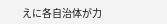えに各自治体が力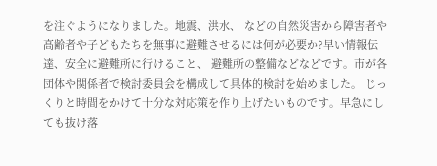を注ぐようになりました。地震、洪水、 などの自然災害から障害者や高齢者や子どもたちを無事に避難させるには何が必要か?早い情報伝達、安全に避難所に行けること、 避難所の整備などなどです。市が各団体や関係者で検討委員会を構成して具体的検討を始めました。 じっくりと時間をかけて十分な対応策を作り上げたいものです。早急にしても抜け落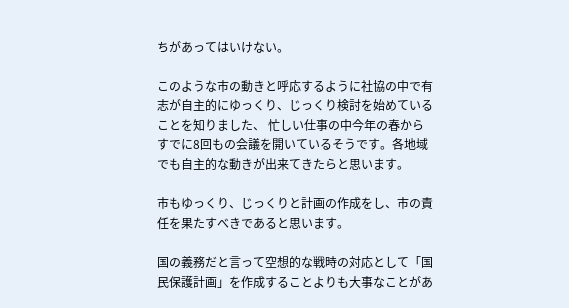ちがあってはいけない。

このような市の動きと呼応するように社協の中で有志が自主的にゆっくり、じっくり検討を始めていることを知りました、 忙しい仕事の中今年の春からすでに8回もの会議を開いているそうです。各地域でも自主的な動きが出来てきたらと思います。

市もゆっくり、じっくりと計画の作成をし、市の責任を果たすべきであると思います。

国の義務だと言って空想的な戦時の対応として「国民保護計画」を作成することよりも大事なことがあ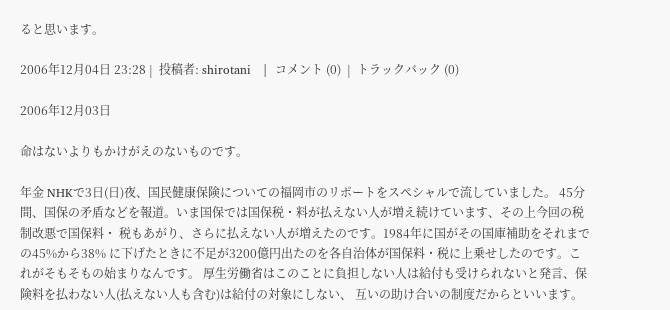ると思います。

2006年12月04日 23:28 |  投稿者: shirotani   |  コメント (0)  |  トラックバック (0)

2006年12月03日

命はないよりもかけがえのないものです。

年金 NHKで3日(日)夜、国民健康保険についての福岡市のリポートをスペシャルで流していました。 45分間、国保の矛盾などを報道。いま国保では国保税・料が払えない人が増え続けています、その上今回の税制改悪で国保料・ 税もあがり、さらに払えない人が増えたのです。1984年に国がその国庫補助をそれまでの45%から38% に下げたときに不足が3200億円出たのを各自治体が国保料・税に上乗せしたのです。これがそもそもの始まりなんです。 厚生労働省はこのことに負担しない人は給付も受けられないと発言、保険料を払わない人(払えない人も含む)は給付の対象にしない、 互いの助け合いの制度だからといいます。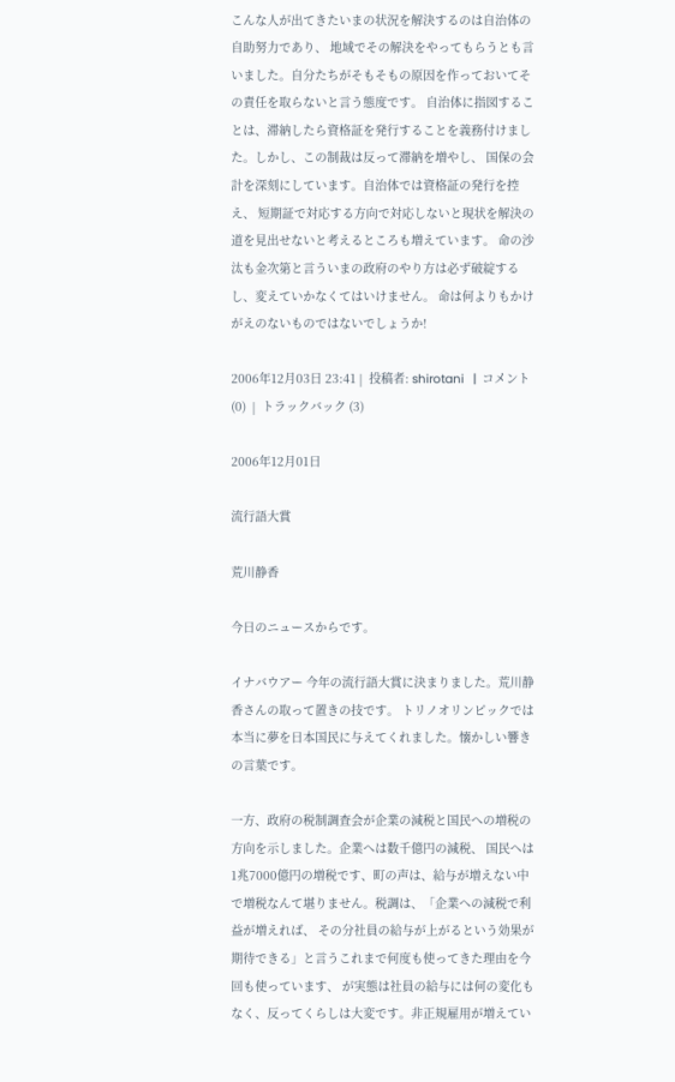こんな人が出てきたいまの状況を解決するのは自治体の自助努力であり、 地域でその解決をやってもらうとも言いました。自分たちがそもそもの原因を作っておいてその責任を取らないと言う態度です。 自治体に指図することは、滞納したら資格証を発行することを義務付けました。しかし、この制裁は反って滞納を増やし、 国保の会計を深刻にしています。自治体では資格証の発行を控え、 短期証で対応する方向で対応しないと現状を解決の道を見出せないと考えるところも増えています。 命の沙汰も金次第と言ういまの政府のやり方は必ず破綻するし、変えていかなくてはいけません。 命は何よりもかけがえのないものではないでしょうか!

2006年12月03日 23:41 |  投稿者: shirotani   |  コメント (0)  |  トラックバック (3)

2006年12月01日

流行語大賞

荒川静香

今日のニュースからです。

イナバウアー 今年の流行語大賞に決まりました。荒川静香さんの取って置きの技です。 トリノオリンピックでは本当に夢を日本国民に与えてくれました。懐かしい響きの言葉です。

一方、政府の税制調査会が企業の減税と国民への増税の方向を示しました。企業へは数千億円の減税、 国民へは1兆7000億円の増税です、町の声は、給与が増えない中で増税なんて堪りません。税調は、「企業への減税で利益が増えれば、 その分社員の給与が上がるという効果が期待できる」と言うこれまで何度も使ってきた理由を今回も使っています、 が実態は社員の給与には何の変化もなく、反ってくらしは大変です。非正規雇用が増えてい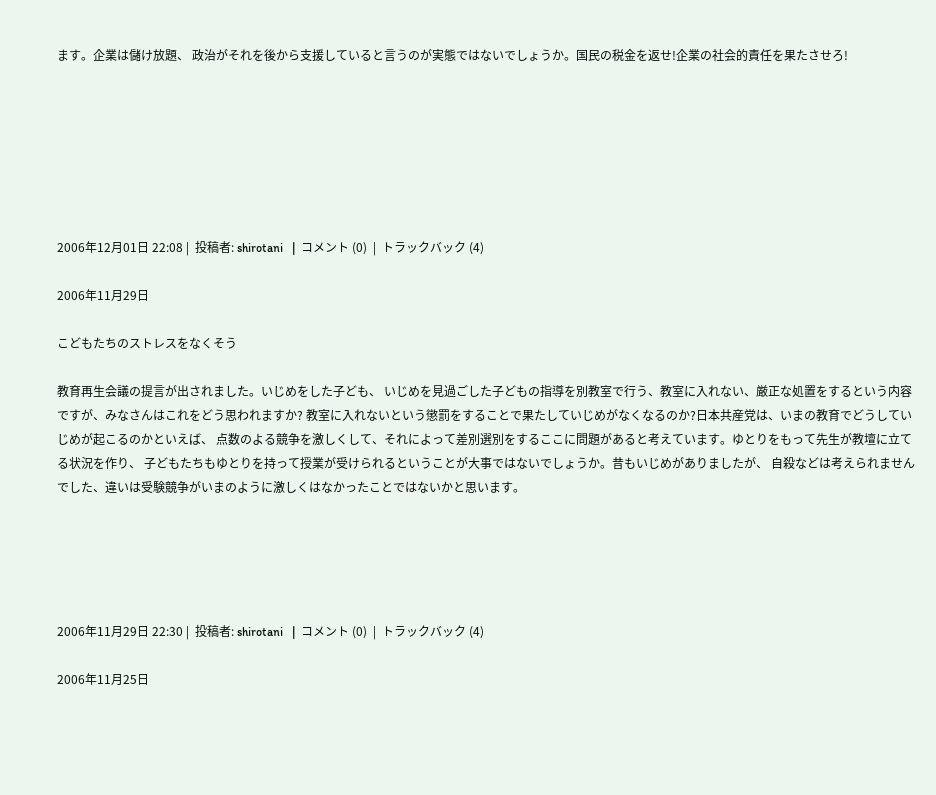ます。企業は儲け放題、 政治がそれを後から支援していると言うのが実態ではないでしょうか。国民の税金を返せ!企業の社会的責任を果たさせろ!







2006年12月01日 22:08 |  投稿者: shirotani   |  コメント (0)  |  トラックバック (4)

2006年11月29日

こどもたちのストレスをなくそう

教育再生会議の提言が出されました。いじめをした子ども、 いじめを見過ごした子どもの指導を別教室で行う、教室に入れない、厳正な処置をするという内容ですが、みなさんはこれをどう思われますか? 教室に入れないという懲罰をすることで果たしていじめがなくなるのか?日本共産党は、いまの教育でどうしていじめが起こるのかといえば、 点数のよる競争を激しくして、それによって差別選別をするここに問題があると考えています。ゆとりをもって先生が教壇に立てる状況を作り、 子どもたちもゆとりを持って授業が受けられるということが大事ではないでしょうか。昔もいじめがありましたが、 自殺などは考えられませんでした、違いは受験競争がいまのように激しくはなかったことではないかと思います。





2006年11月29日 22:30 |  投稿者: shirotani   |  コメント (0)  |  トラックバック (4)

2006年11月25日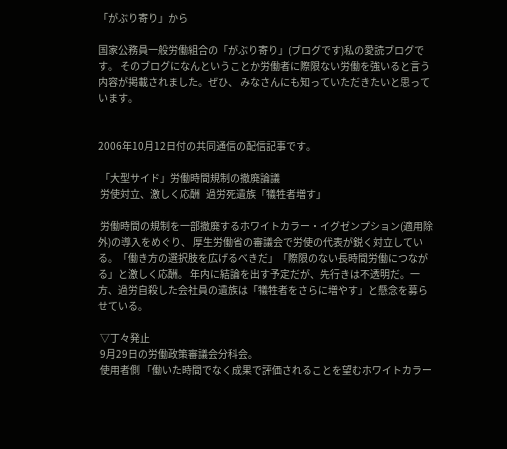「がぶり寄り」から

国家公務員一般労働組合の「がぶり寄り」(ブログです)私の愛読ブログです。 そのブログになんということか労働者に際限ない労働を強いると言う内容が掲載されました。ぜひ、 みなさんにも知っていただきたいと思っています。


2006年10月12日付の共同通信の配信記事です。

 「大型サイド」労働時間規制の撤廃論議
 労使対立、激しく応酬   過労死遺族「犠牲者増す」

 労働時間の規制を一部撤廃するホワイトカラー・イグゼンプション(適用除外)の導入をめぐり、 厚生労働省の審議会で労使の代表が鋭く対立している。「働き方の選択肢を広げるべきだ」「際限のない長時間労働につながる」と激しく応酬。 年内に結論を出す予定だが、先行きは不透明だ。一方、過労自殺した会社員の遺族は「犠牲者をさらに増やす」と懸念を募らせている。

 ▽丁々発止
 9月29日の労働政策審議会分科会。
 使用者側 「働いた時間でなく成果で評価されることを望むホワイトカラー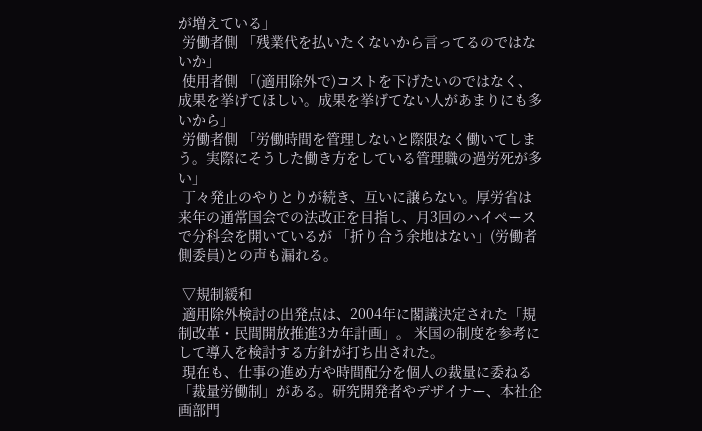が増えている」
 労働者側 「残業代を払いたくないから言ってるのではないか」
 使用者側 「(適用除外で)コストを下げたいのではなく、成果を挙げてほしい。成果を挙げてない人があまりにも多いから」
 労働者側 「労働時間を管理しないと際限なく働いてしまう。実際にそうした働き方をしている管理職の過労死が多い」
 丁々発止のやりとりが続き、互いに譲らない。厚労省は来年の通常国会での法改正を目指し、月3回のハイペースで分科会を開いているが 「折り合う余地はない」(労働者側委員)との声も漏れる。

 ▽規制緩和
 適用除外検討の出発点は、2004年に閣議決定された「規制改革・民間開放推進3カ年計画」。 米国の制度を参考にして導入を検討する方針が打ち出された。
 現在も、仕事の進め方や時間配分を個人の裁量に委ねる「裁量労働制」がある。研究開発者やデザイナー、本社企画部門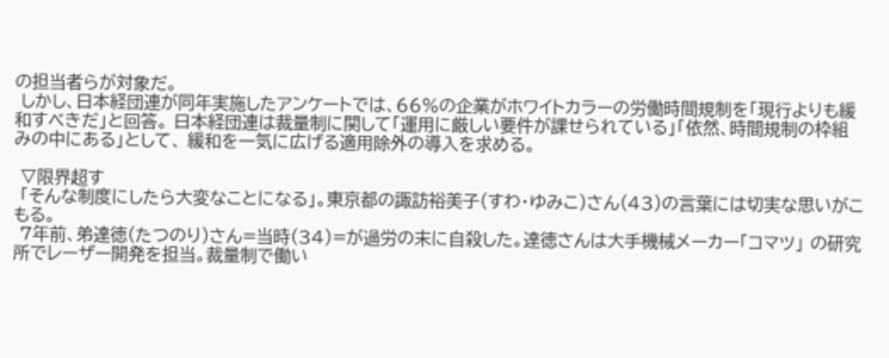の担当者らが対象だ。
 しかし、日本経団連が同年実施したアンケートでは、66%の企業がホワイトカラーの労働時間規制を「現行よりも緩和すべきだ」と回答。 日本経団連は裁量制に関して「運用に厳しい要件が課せられている」「依然、時間規制の枠組みの中にある」として、 緩和を一気に広げる適用除外の導入を求める。

 ▽限界超す
 「そんな制度にしたら大変なことになる」。東京都の諏訪裕美子(すわ・ゆみこ)さん(43)の言葉には切実な思いがこもる。
 7年前、弟達徳(たつのり)さん=当時(34)=が過労の末に自殺した。達徳さんは大手機械メーカー「コマツ」 の研究所でレーザー開発を担当。裁量制で働い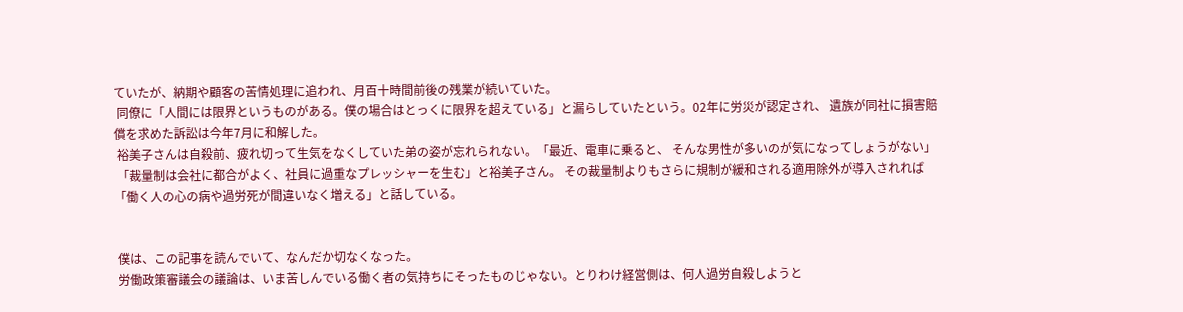ていたが、納期や顧客の苦情処理に追われ、月百十時間前後の残業が続いていた。
 同僚に「人間には限界というものがある。僕の場合はとっくに限界を超えている」と漏らしていたという。02年に労災が認定され、 遺族が同社に損害賠償を求めた訴訟は今年7月に和解した。
 裕美子さんは自殺前、疲れ切って生気をなくしていた弟の姿が忘れられない。「最近、電車に乗ると、 そんな男性が多いのが気になってしょうがない」
 「裁量制は会社に都合がよく、社員に過重なプレッシャーを生む」と裕美子さん。 その裁量制よりもさらに規制が緩和される適用除外が導入されれば「働く人の心の病や過労死が間違いなく増える」と話している。


 僕は、この記事を読んでいて、なんだか切なくなった。
 労働政策審議会の議論は、いま苦しんでいる働く者の気持ちにそったものじゃない。とりわけ経営側は、何人過労自殺しようと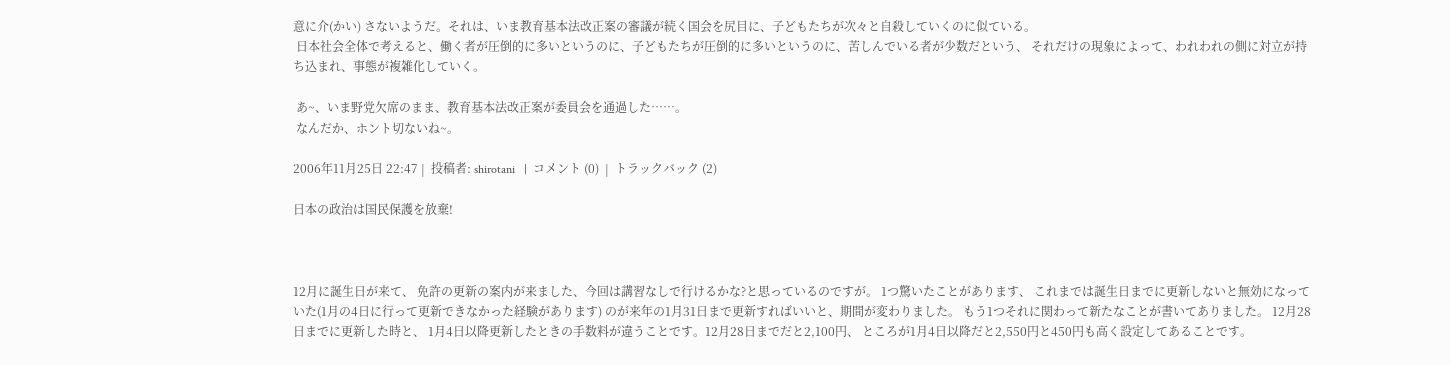意に介(かい) さないようだ。それは、いま教育基本法改正案の審議が続く国会を尻目に、子どもたちが次々と自殺していくのに似ている。
 日本社会全体で考えると、働く者が圧倒的に多いというのに、子どもたちが圧倒的に多いというのに、苦しんでいる者が少数だという、 それだけの現象によって、われわれの側に対立が持ち込まれ、事態が複雑化していく。

 あ~、いま野党欠席のまま、教育基本法改正案が委員会を通過した……。
 なんだか、ホント切ないね~。

2006年11月25日 22:47 |  投稿者: shirotani   |  コメント (0)  |  トラックバック (2)

日本の政治は国民保護を放棄!



12月に誕生日が来て、 免許の更新の案内が来ました、今回は講習なしで行けるかな?と思っているのですが。 1つ驚いたことがあります、 これまでは誕生日までに更新しないと無効になっていた(1月の4日に行って更新できなかった経験があります) のが来年の1月31日まで更新すればいいと、期間が変わりました。 もう1つそれに関わって新たなことが書いてありました。 12月28日までに更新した時と、 1月4日以降更新したときの手数料が違うことです。12月28日までだと2,100円、 ところが1月4日以降だと2,550円と450円も高く設定してあることです。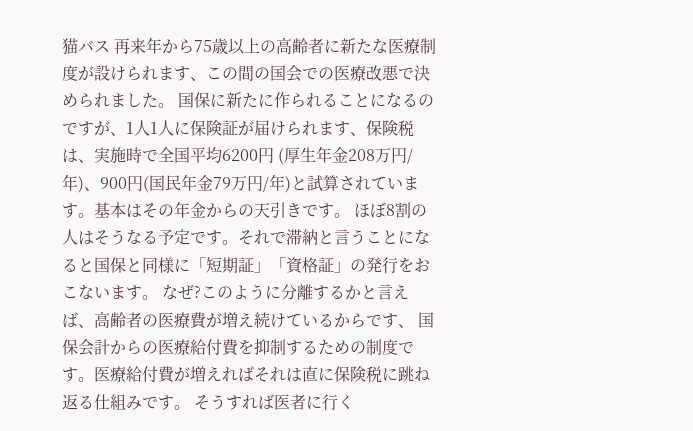猫バス 再来年から75歳以上の高齢者に新たな医療制度が設けられます、この間の国会での医療改悪で決められました。 国保に新たに作られることになるのですが、1人1人に保険証が届けられます、保険税は、実施時で全国平均6200円 (厚生年金208万円/年)、900円(国民年金79万円/年)と試算されています。基本はその年金からの天引きです。 ほぼ8割の人はそうなる予定です。それで滞納と言うことになると国保と同様に「短期証」「資格証」の発行をおこないます。 なぜ?このように分離するかと言えば、高齢者の医療費が増え続けているからです、 国保会計からの医療給付費を抑制するための制度です。医療給付費が増えればそれは直に保険税に跳ね返る仕組みです。 そうすれば医者に行く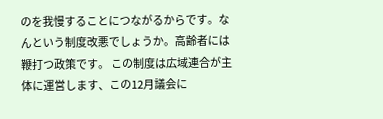のを我慢することにつながるからです。なんという制度改悪でしょうか。高齢者には鞭打つ政策です。 この制度は広域連合が主体に運営します、この12月議会に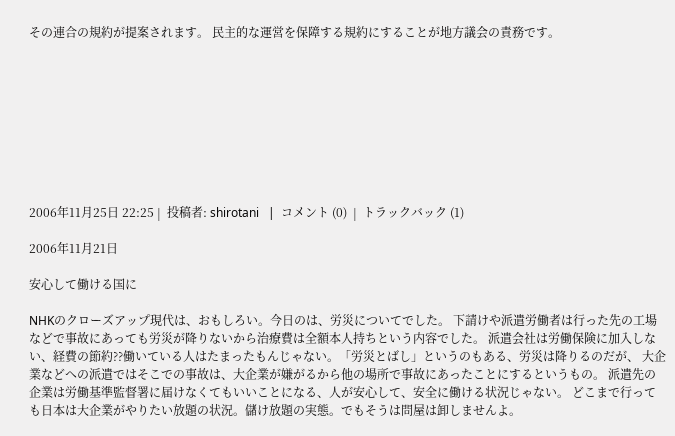その連合の規約が提案されます。 民主的な運営を保障する規約にすることが地方議会の責務です。









2006年11月25日 22:25 |  投稿者: shirotani   |  コメント (0)  |  トラックバック (1)

2006年11月21日

安心して働ける国に

NHKのクローズアップ現代は、おもしろい。今日のは、労災についてでした。 下請けや派遣労働者は行った先の工場などで事故にあっても労災が降りないから治療費は全額本人持ちという内容でした。 派遣会社は労働保険に加入しない、経費の節約??働いている人はたまったもんじゃない。「労災とばし」というのもある、労災は降りるのだが、 大企業などへの派遣ではそこでの事故は、大企業が嫌がるから他の場所で事故にあったことにするというもの。 派遣先の企業は労働基準監督署に届けなくてもいいことになる、人が安心して、安全に働ける状況じゃない。 どこまで行っても日本は大企業がやりたい放題の状況。儲け放題の実態。でもそうは問屋は卸しませんよ。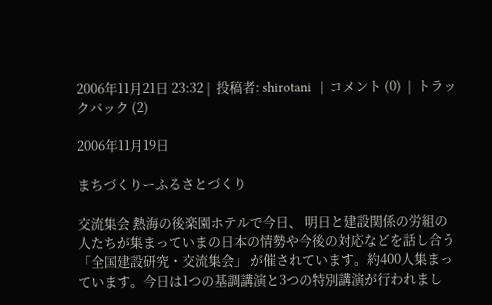2006年11月21日 23:32 |  投稿者: shirotani   |  コメント (0)  |  トラックバック (2)

2006年11月19日

まちづくりーふるさとづくり

交流集会 熱海の後楽園ホテルで今日、 明日と建設関係の労組の人たちが集まっていまの日本の情勢や今後の対応などを話し合う「全国建設研究・交流集会」 が催されています。約400人集まっています。今日は1つの基調講演と3つの特別講演が行われまし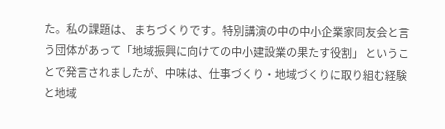た。私の課題は、 まちづくりです。特別講演の中の中小企業家同友会と言う団体があって「地域振興に向けての中小建設業の果たす役割」 ということで発言されましたが、中味は、仕事づくり・地域づくりに取り組む経験と地域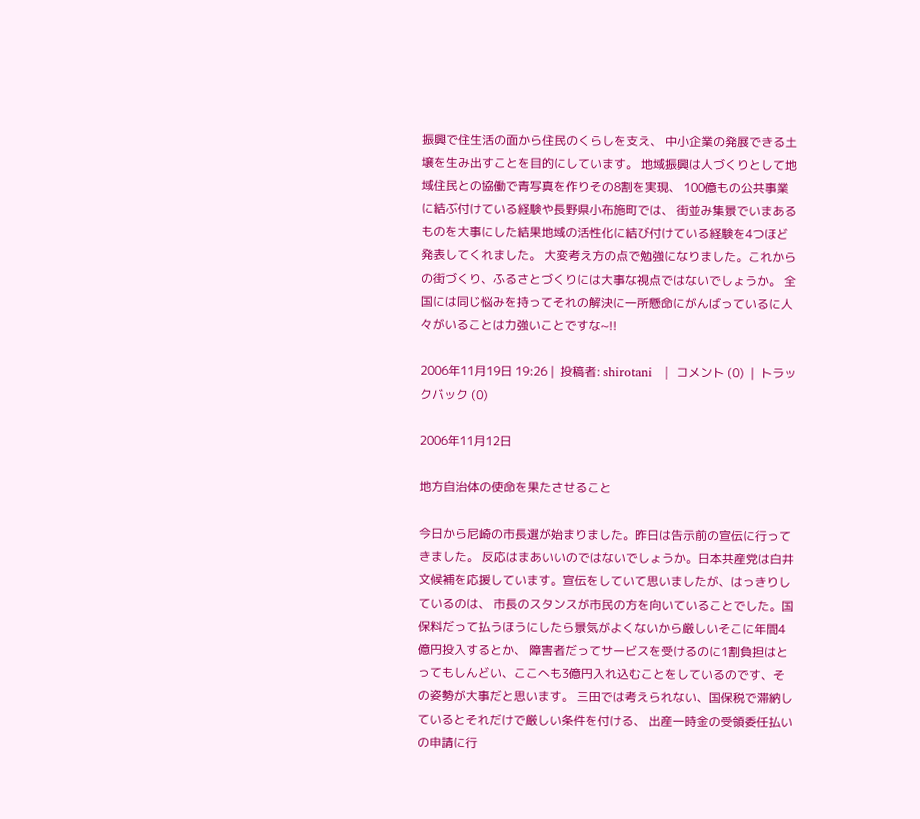振興で住生活の面から住民のくらしを支え、 中小企業の発展できる土壌を生み出すことを目的にしています。 地域振興は人づくりとして地域住民との協働で青写真を作りその8割を実現、 100億もの公共事業に結ぶ付けている経験や長野県小布施町では、 街並み集景でいまあるものを大事にした結果地域の活性化に結び付けている経験を4つほど発表してくれました。 大変考え方の点で勉強になりました。これからの街づくり、ふるさとづくりには大事な視点ではないでしょうか。 全国には同じ悩みを持ってそれの解決に一所懸命にがんばっているに人々がいることは力強いことですな~!!

2006年11月19日 19:26 |  投稿者: shirotani   |  コメント (0)  |  トラックバック (0)

2006年11月12日

地方自治体の使命を果たさせること

今日から尼崎の市長選が始まりました。昨日は告示前の宣伝に行ってきました。 反応はまあいいのではないでしょうか。日本共産党は白井文候補を応援しています。宣伝をしていて思いましたが、はっきりしているのは、 市長のスタンスが市民の方を向いていることでした。国保料だって払うほうにしたら景気がよくないから厳しいそこに年間4億円投入するとか、 障害者だってサービスを受けるのに1割負担はとってもしんどい、ここへも3億円入れ込むことをしているのです、その姿勢が大事だと思います。 三田では考えられない、国保税で滞納しているとそれだけで厳しい条件を付ける、 出産一時金の受領委任払いの申請に行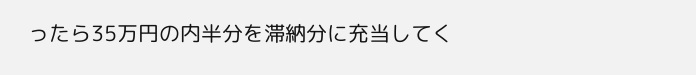ったら35万円の内半分を滞納分に充当してく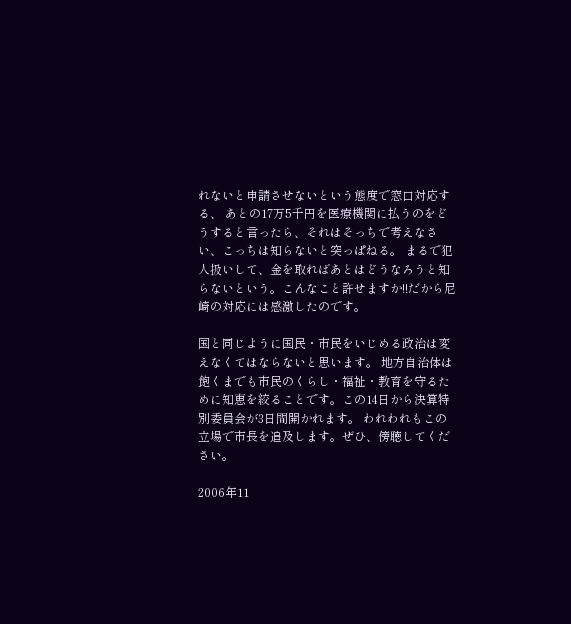れないと申請させないという態度で窓口対応する、 あとの17万5千円を医療機関に払うのをどうすると言ったら、それはそっちで考えなさい、こっちは知らないと突っぱねる。 まるで犯人扱いして、金を取ればあとはどうなろうと知らないという。こんなこと許せますか!!だから尼崎の対応には感激したのです。

国と同じように国民・市民をいじめる政治は変えなくてはならないと思います。 地方自治体は飽くまでも市民のくらし・福祉・教育を守るために知恵を絞ることです。この14日から決算特別委員会が3日間開かれます。 われわれもこの立場で市長を追及します。ぜひ、傍聴してください。

2006年11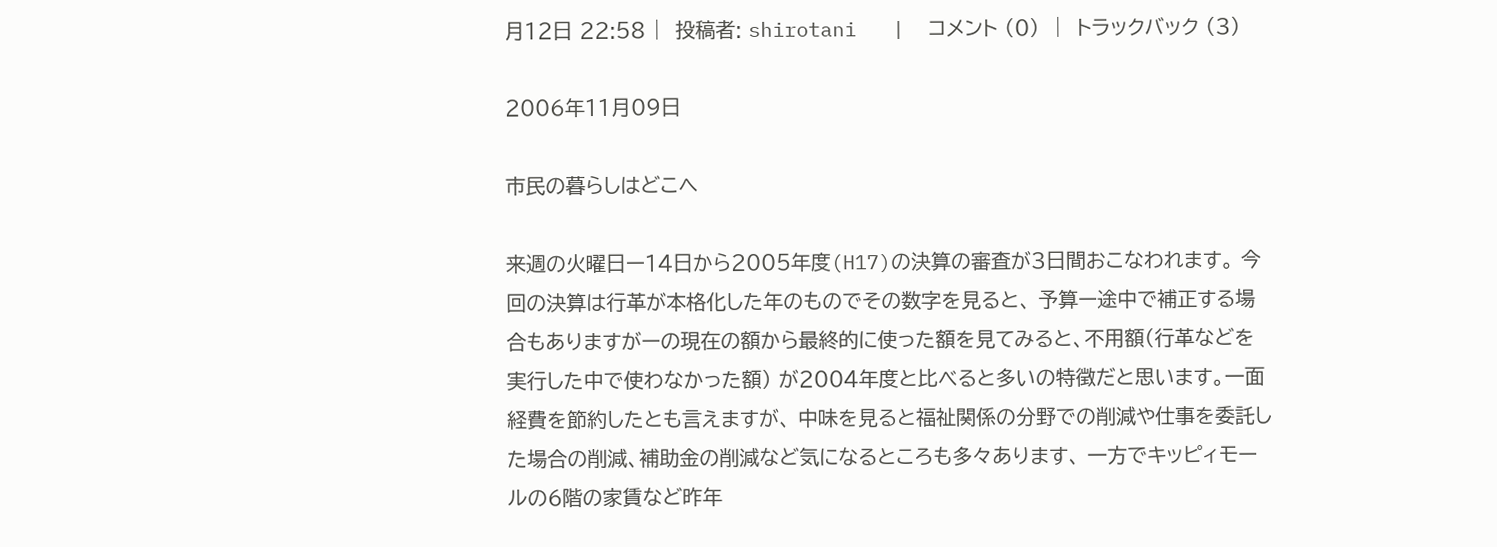月12日 22:58 |  投稿者: shirotani   |  コメント (0)  |  トラックバック (3)

2006年11月09日

市民の暮らしはどこへ

来週の火曜日ー14日から2005年度(H17)の決算の審査が3日間おこなわれます。 今回の決算は行革が本格化した年のものでその数字を見ると、 予算ー途中で補正する場合もありますがーの現在の額から最終的に使った額を見てみると、不用額(行革などを実行した中で使わなかった額) が2004年度と比べると多いの特徴だと思います。一面経費を節約したとも言えますが、 中味を見ると福祉関係の分野での削減や仕事を委託した場合の削減、補助金の削減など気になるところも多々あります、 一方でキッピィモールの6階の家賃など昨年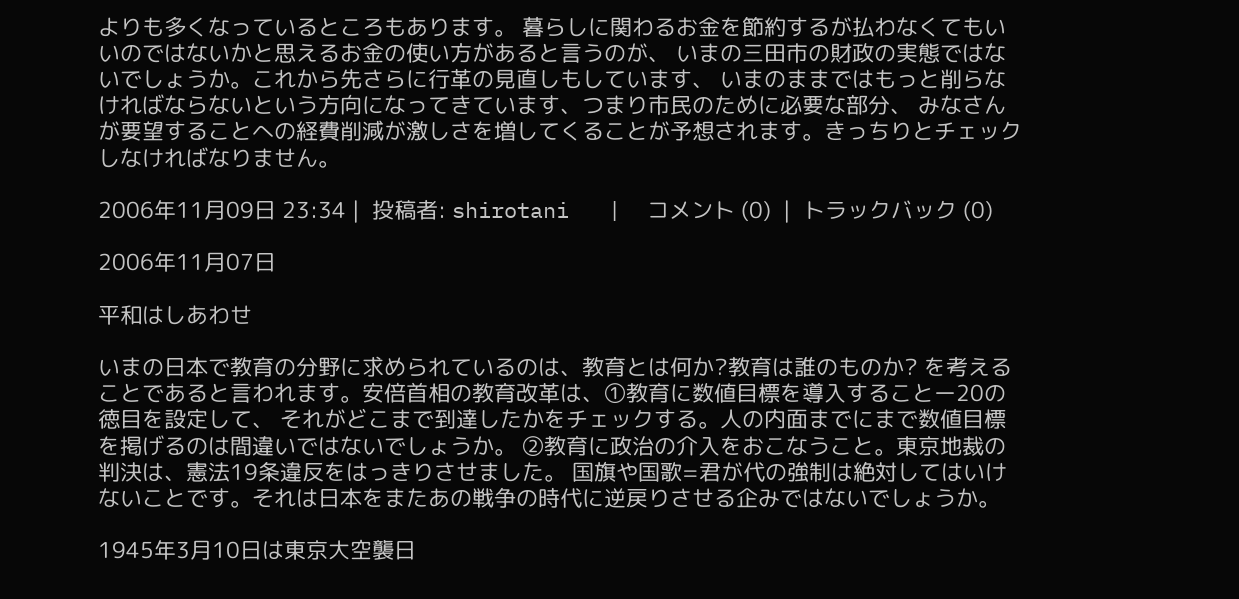よりも多くなっているところもあります。 暮らしに関わるお金を節約するが払わなくてもいいのではないかと思えるお金の使い方があると言うのが、 いまの三田市の財政の実態ではないでしょうか。これから先さらに行革の見直しもしています、 いまのままではもっと削らなければならないという方向になってきています、つまり市民のために必要な部分、 みなさんが要望することへの経費削減が激しさを増してくることが予想されます。きっちりとチェックしなければなりません。

2006年11月09日 23:34 |  投稿者: shirotani   |  コメント (0)  |  トラックバック (0)

2006年11月07日

平和はしあわせ

いまの日本で教育の分野に求められているのは、教育とは何か?教育は誰のものか? を考えることであると言われます。安倍首相の教育改革は、①教育に数値目標を導入することー20の徳目を設定して、 それがどこまで到達したかをチェックする。人の内面までにまで数値目標を掲げるのは間違いではないでしょうか。 ②教育に政治の介入をおこなうこと。東京地裁の判決は、憲法19条違反をはっきりさせました。 国旗や国歌=君が代の強制は絶対してはいけないことです。それは日本をまたあの戦争の時代に逆戻りさせる企みではないでしょうか。

1945年3月10日は東京大空襲日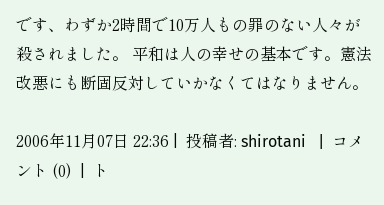です、わずか2時間で10万人もの罪のない人々が殺されました。 平和は人の幸せの基本です。憲法改悪にも断固反対していかなくてはなりません。

2006年11月07日 22:36 |  投稿者: shirotani   |  コメント (0)  |  ト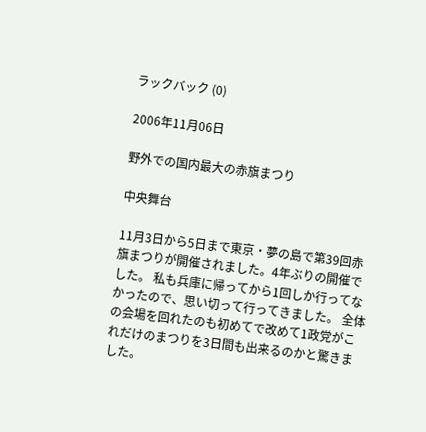ラックバック (0)

2006年11月06日

野外での国内最大の赤旗まつり

中央舞台

11月3日から5日まで東京・夢の島で第39回赤旗まつりが開催されました。4年ぶりの開催でした。 私も兵庫に帰ってから1回しか行ってなかったので、思い切って行ってきました。 全体の会場を回れたのも初めてで改めて1政党がこれだけのまつりを3日間も出来るのかと驚きました。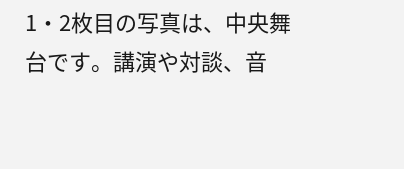1・2枚目の写真は、中央舞台です。講演や対談、音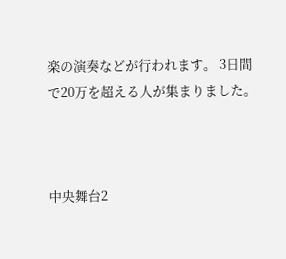楽の演奏などが行われます。 3日間で20万を超える人が集まりました。



中央舞台2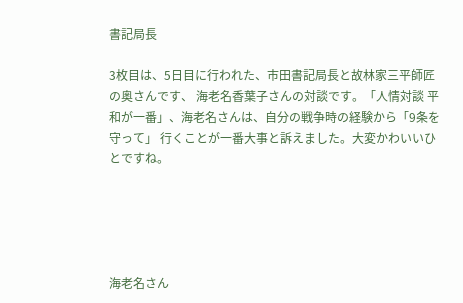書記局長

3枚目は、5日目に行われた、市田書記局長と故林家三平師匠の奥さんです、 海老名香葉子さんの対談です。「人情対談 平和が一番」、海老名さんは、自分の戦争時の経験から「9条を守って」 行くことが一番大事と訴えました。大変かわいいひとですね。





海老名さん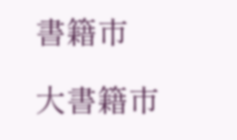書籍市

大書籍市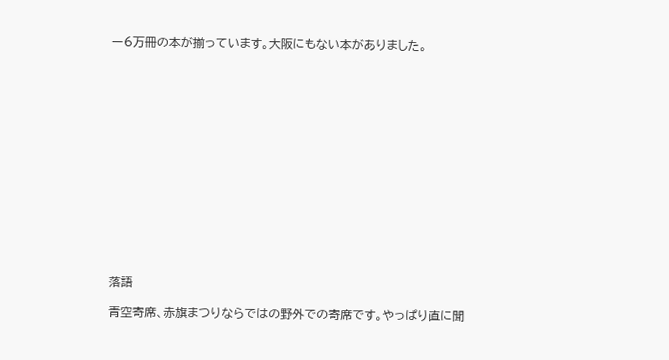ー6万冊の本が揃っています。大阪にもない本がありました。















落語

青空寄席、赤旗まつりならではの野外での寄席です。やっぱり直に聞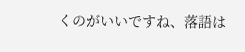くのがいいですね、落語は